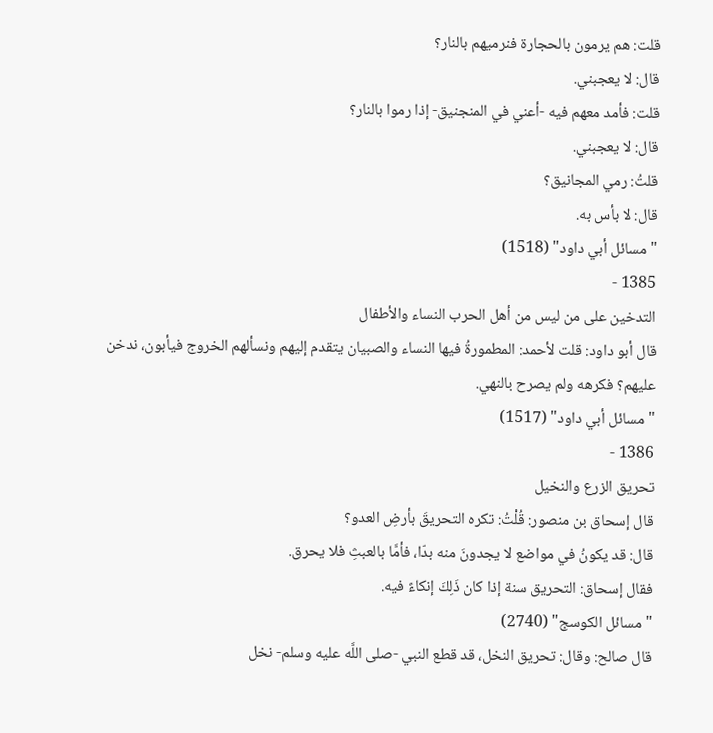قلت: هم يرمون بالحجارة فنرميهم بالنار؟
قال: لا يعجبني.
قلت: فأمد معهم فيه -أعني في المنجنيق- إذا رموا بالنار؟
قال: لا يعجبني.
قلتُ: رمي المجانيق؟
قال: لا بأس به.
"مسائل أبي داود" (1518)
1385 -
التدخين على من ليس من أهل الحرب النساء والأطفال
قال أبو داود: قلت لأحمد: المطمورةُ فيها النساء والصبيان يتقدم إليهم ونسألهم الخروج فيأبون، ندخن عليهم؟ فكرهه ولم يصرح بالنهي.
"مسائل أبي داود" (1517)
1386 -
تحريق الزرع والنخيل
قال إسحاق بن منصور: قُلْتُ: تكره التحريقَ بأرضِ العدو؟
قال: قد يكونُ في مواضع لا يجدونَ منه بدّا، فأمَّا بالعبثِ فلا يحرق.
فقال إسحاق: التحريق سنة إذا كان ذَلِكَ إنكاءً فيه.
"مسائل الكوسج" (2740)
قال صالح: وقال: تحريق النخل، قد قطع النبي -صلى اللَّه عليه وسلم- نخل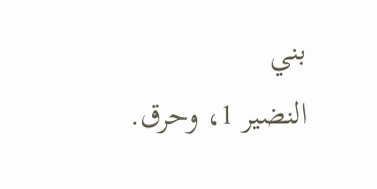بني
النضير 1، وحرق.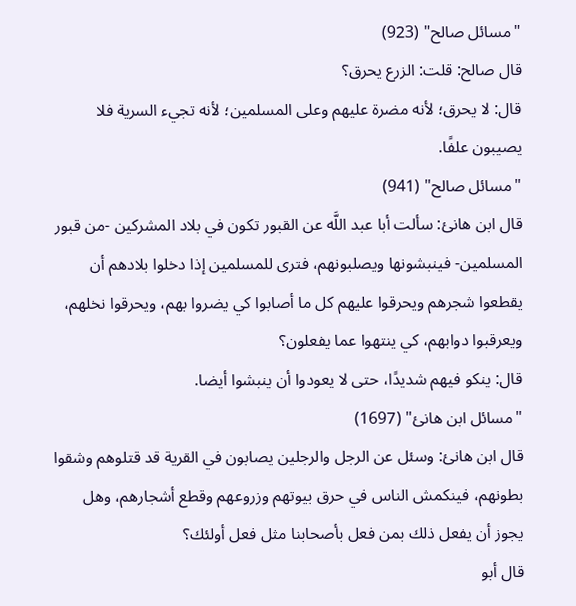"مسائل صالح" (923)
قال صالح: قلت: الزرع يحرق؟
قال: لا يحرق؛ لأنه مضرة عليهم وعلى المسلمين؛ لأنه تجيء السرية فلا يصيبون علفًا.
"مسائل صالح" (941)
قال ابن هانئ: سألت أبا عبد اللَّه عن القبور تكون في بلاد المشركين -من قبور المسلمين- فينبشونها ويصلبونهم، فترى للمسلمين إذا دخلوا بلادهم أن يقطعوا شجرهم ويحرقوا عليهم كل ما أصابوا كي يضروا بهم، ويحرقوا نخلهم، ويعرقبوا دوابهم، كي ينتهوا عما يفعلون؟
قال: ينكو فيهم شديدًا، حتى لا يعودوا أن ينبشوا أيضا.
"مسائل ابن هانئ" (1697)
قال ابن هانئ: وسئل عن الرجل والرجلين يصابون في القرية قد قتلوهم وشقوا بطونهم، فينكمش الناس في حرق بيوتهم وزروعهم وقطع أشجارهم، وهل يجوز أن يفعل ذلك بمن فعل بأصحابنا مثل فعل أولئك؟
قال أبو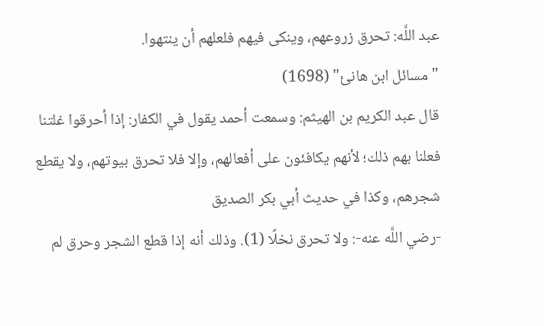عبد اللَّه: تحرق زروعهم، وينكى فيهم فلعلهم أن ينتهوا.
"مسائل ابن هانئ" (1698)
قال عبد الكريم بن الهيثم: وسمعت أحمد يقول في الكفار: إذا أحرقوا غلتنا فعلنا بهم ذلك؛ لأنهم يكافئون على أفعالهم، وإلا فلا تحرق بيوتهم، ولا يقطع شجرهم، وكذا في حديث أبي بكر الصديق
-رضي اللَّه عنه-: ولا تحرق نخلًا (1). وذلك أنه إذا قطع الشجر وحرق لم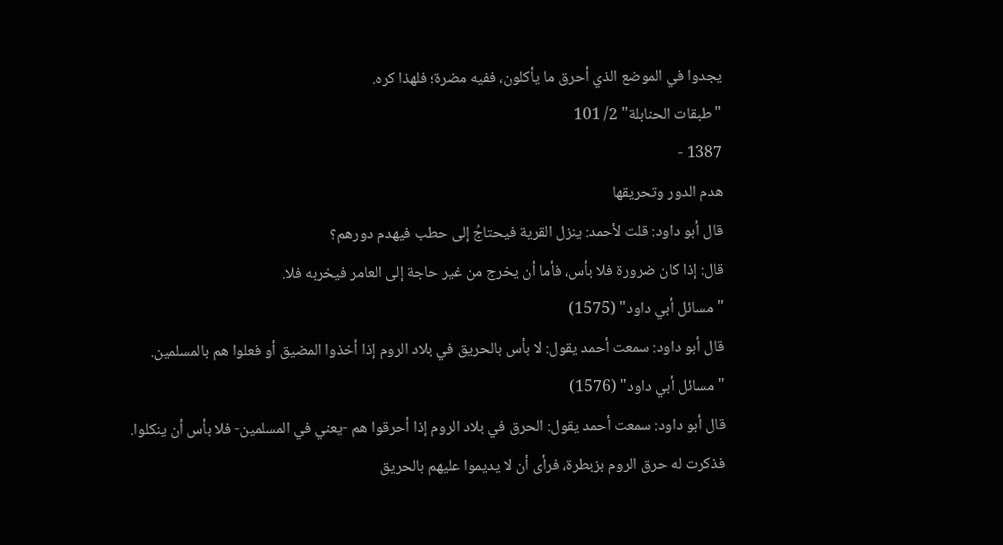يجدوا في الموضع الذي أحرق ما يأكلون، ففيه مضرة؛ فلهذا كره.
"طبقات الحنابلة" 2/ 101
1387 -
هدم الدور وتحريقها
قال أبو داود: قلت لأحمد: ينزل القرية فيحتاجُ إلى حطب فيهدم دورهم؟
قال: إذا كان ضرورة فلا بأس، فأما أن يخرج من غير حاجة إلى العامر فيخربه فلا.
"مسائل أبي داود" (1575)
قال أبو داود: سمعت أحمد يقول: لا بأس بالحريق في بلاد الروم إذا أخذوا المضيق أو فعلوا هم بالمسلمين.
"مسائل أبي داود" (1576)
قال أبو داود: سمعت أحمد يقول: الحرق في بلاد الروم إذا أحرقوا هم -يعني في المسلمين- فلا بأس أن ينكلوا.
فذكرت له حرق الروم بزبطرة، فرأى أن لا يديموا عليهم بالحريق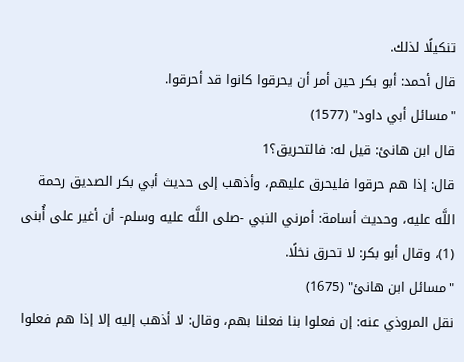تنكيلًا لذلك.
قال أحمد: أبو بكر حين أمر أن يحرقوا كانوا قد أحرقوا.
"مسائل أبي داود" (1577)
قال ابن هانئ: قيل له: فالتحريق؟1
قال: إذا هم حرقوا فليحرق عليهم، وأذهب إلى حديث أبي بكر الصديق رحمة اللَّه عليه، وحديث أسامة: أمرني النبي -صلى اللَّه عليه وسلم- أن أغير على أُبنى (1)، وقال أبو بكر: لا تحرق نخلًا.
"مسائل ابن هانئ" (1675)
نقل المروذي عنه: إن فعلوا بنا فعلنا بهم، وقال: لا أذهب إليه إلا إذا هم فعلوا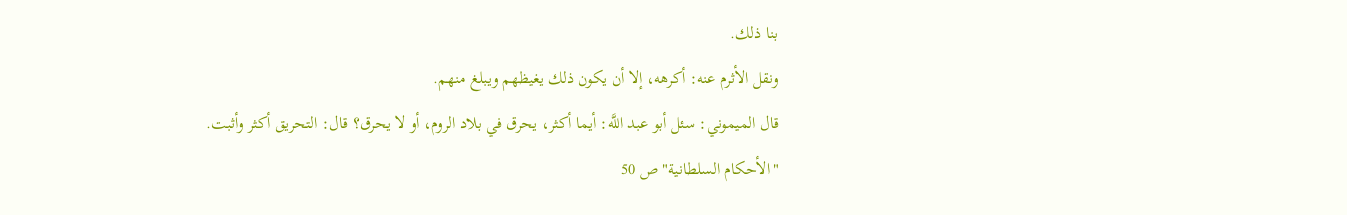بنا ذلك.
ونقل الأثرم عنه: أكرهه، إلا أن يكون ذلك يغيظهم ويبلغ منهم.
قال الميموني: سئل أبو عبد اللَّه: أيما أكثر، يحرق في بلاد الروم، أو لا يحرق؟ قال: التحريق أكثر وأثبت.
"الأحكام السلطانية" ص 50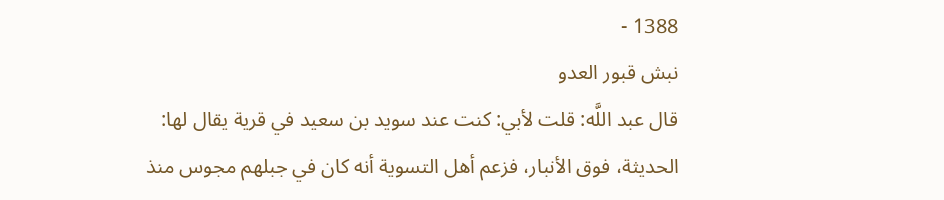1388 -
نبش قبور العدو
قال عبد اللَّه: قلت لأبي: كنت عند سويد بن سعيد في قرية يقال لها: الحديثة، فوق الأنبار، فزعم أهل التسوية أنه كان في جبلهم مجوس منذ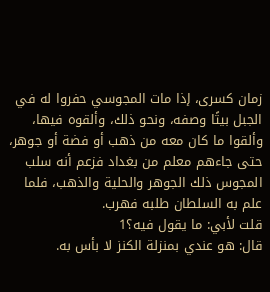زمان كسرى، إذا مات المجوسي حفروا له في الجبل بيتًا وصفه، ونحو ذلك، وألقوه فيها، وألقوا ما كان معه من ذهب أو فضة أو جوهر، حتى جاءهم معلم من بغداد فزعم أنه سلب المجوس ذلك الجوهر والحلية والذهب، فلما علم به السلطان طلبه فهرب.
قلت لأبي: ما يقول فيه؟1
قال: هو عندي بمنزلة الكنز لا بأس به.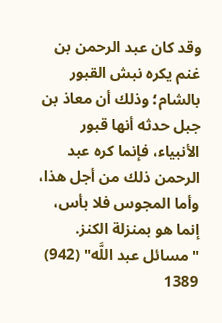وقد كان عبد الرحمن بن غنم يكره نبش القبور بالشام؛ وذلك أن معاذ بن جبل حدثه أنها قبور الأنبياء، فإنما كره عبد الرحمن ذلك من أجل هذا، وأما المجوس فلا بأس، إنما هو بمنزلة الكنز.
"مسائل عبد اللَّه" (942)
1389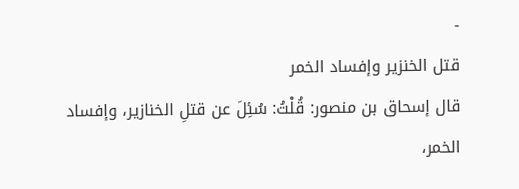-
قتل الخنزير وإفساد الخمر
قال إسحاق بن منصور: قُلْتُ: سُئِلَ عن قتلِ الخنازير، وإفساد الخمر،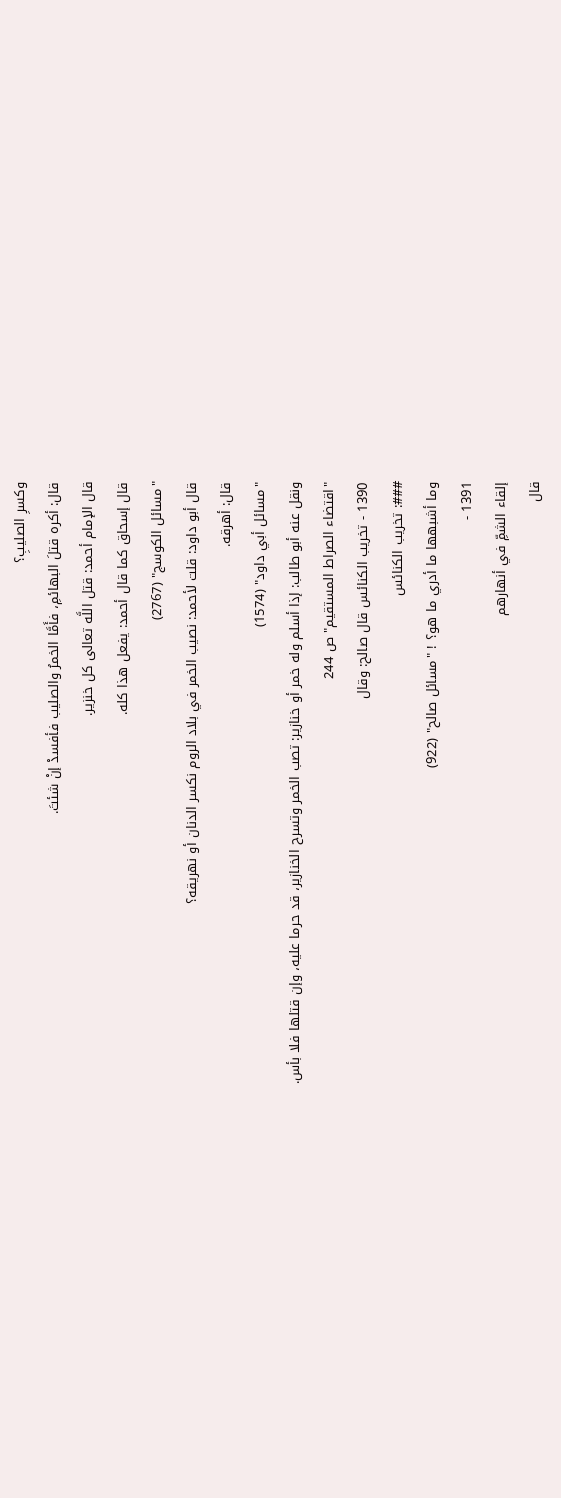وكسرِ الصليبِ؟
قال: أكره قتلَ البهائمِ، فأَمَّا الخمرُ والصليب فأفسدْ إنْ شئتَ.
قال الإمام أحمد: قتل اللَّه تعالى كل خنزير.
قال إسحاق كما قال أحمد: يفعل هذا كله.
"مسائل الكوسج" (2767)
قال أبو داود: قلت لأحمد: نصيب الخمر في بلاد الروم نكسر الدنان أو نهريقه؟
قال: أهرقه.
"مسائل أبي داود" (1574)
ونقل عنه أبو طالب: إذا أسلم وله خمر أو خنازير: تصب الخمر وتسرح الخنازير، قد حرما عليه، وإن قتلها فلا بأس.
"اقتضاء الصراط المستقيم" ص 244
1390 - تخريب الكنائس قال صالح: وقال
###: تخريب الكنائس
وما أشبهها ما أدري ما هو؟ ! "مسائل صالح" (922)
1391 -
إلقاء الشمِّ في أنهارهم
قال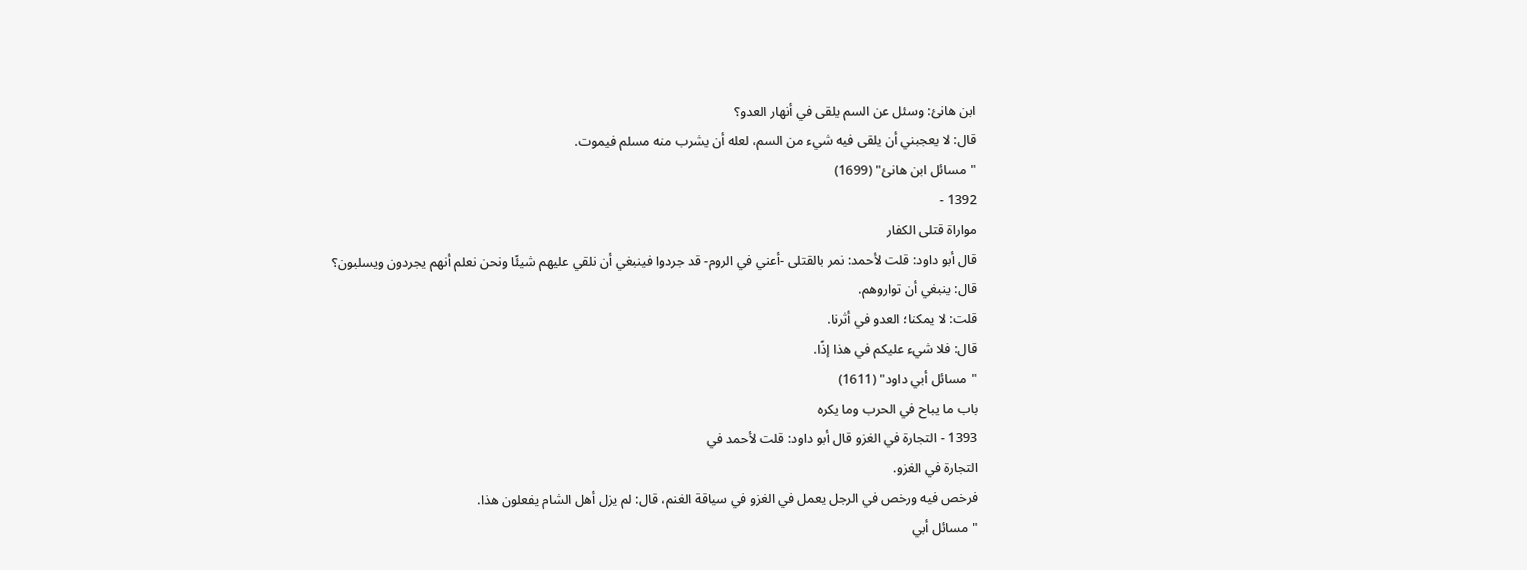ابن هانئ: وسئل عن السم يلقى في أنهار العدو؟
قال: لا يعجبني أن يلقى فيه شيء من السم، لعله أن يشرب منه مسلم فيموت.
"مسائل ابن هانئ" (1699)
1392 -
مواراة قتلى الكفار
قال أبو داود: قلت لأحمد: نمر بالقتلى -أعني في الروم- قد جردوا فينبغي أن نلقي عليهم شيئًا ونحن نعلم أنهم يجردون ويسلبون؟
قال: ينبغي أن تواروهم.
قلت: لا يمكنا؛ العدو في أثرنا.
قال: فلا شيء عليكم في هذا إذًا.
"مسائل أبي داود" (1611)
باب ما يباح في الحرب وما يكره
1393 - التجارة في الغزو قال أبو داود: قلت لأحمد في
التجارة في الغزو.
فرخص فيه ورخص في الرجل يعمل في الغزو في سياقة الغنم، قال: لم يزل أهل الشام يفعلون هذا.
"مسائل أبي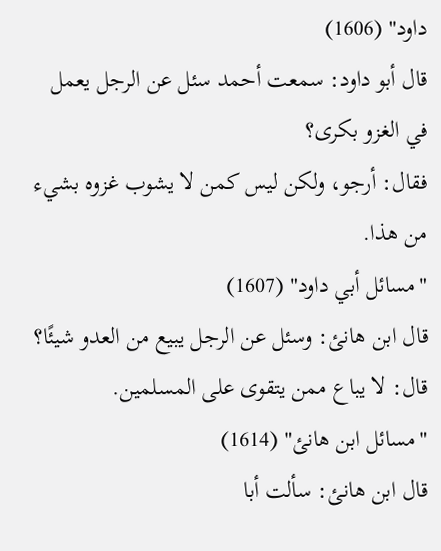داود" (1606)
قال أبو داود: سمعت أحمد سئل عن الرجل يعمل في الغزو بكرى؟
فقال: أرجو، ولكن ليس كمن لا يشوب غزوه بشيء من هذا.
"مسائل أبي داود" (1607)
قال ابن هانئ: وسئل عن الرجل يبيع من العدو شيئًا؟
قال: لا يباع ممن يتقوى على المسلمين.
"مسائل ابن هانئ" (1614)
قال ابن هانئ: سألت أبا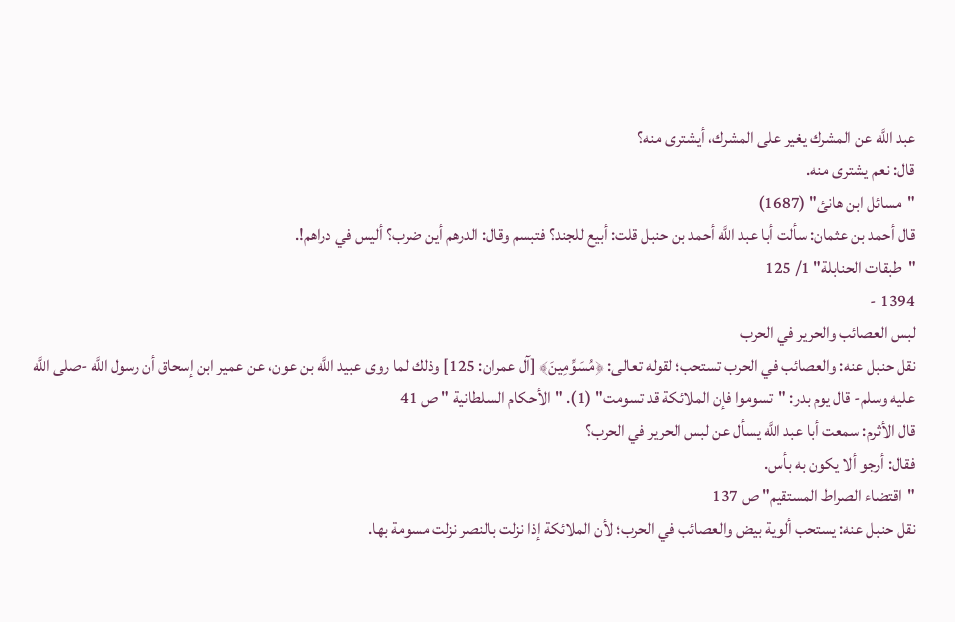عبد اللَّه عن المشرك يغير على المشرك، أيشترى منه؟
قال: نعم يشترى منه.
"مسائل ابن هانئ" (1687)
قال أحمد بن عثمان: سألت أبا عبد اللَّه أحمد بن حنبل قلت: أبيع للجند؟ فتبسم وقال: الدرهم أين ضرب؟ أليس في دراهم!.
"طبقات الحنابلة" 1/ 125
1394 -
لبس العصائب والحرير في الحرب
نقل حنبل عنه: والعصائب في الحرب تستحب؛ لقوله تعالى: ﴿مُسَوِّمِينَ﴾ [آل عمران: 125] وذلك لما روى عبيد اللَّه بن عون، عن عمير ابن إسحاق أن رسول اللَّه -صلى اللَّه عليه وسلم- قال يوم بدر: "تسوموا فإن الملائكة قد تسومت" (1). "الأحكام السلطانية " ص 41
قال الأثرم: سمعت أبا عبد اللَّه يسأل عن لبس الحرير في الحرب؟
فقال: أرجو ألا يكون به بأس.
"اقتضاء الصراط المستقيم" ص 137
نقل حنبل عنه: يستحب ألوية بيض والعصائب في الحرب؛ لأن الملائكة إذا نزلت بالنصر نزلت مسومة بها.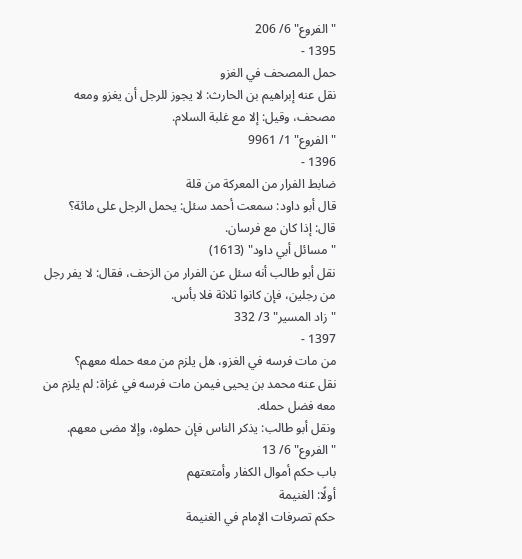"الفروع" 6/ 206
1395 -
حمل المصحف في الغزو
نقل عنه إبراهيم بن الحارث: لا يجوز للرجل أن يغزو ومعه مصحف، وقيل: إلا مع غلبة السلام.
"الفروع" 1/ 9961
1396 -
ضابط الفرار من المعركة من قلة
قال أبو داود: سمعت أحمد سئل: يحمل الرجل على مائة؟
قال: إذا كان مع فرسان.
"مسائل أبي داود" (1613)
نقل أبو طالب أنه سئل عن الفرار من الزحف، فقال: لا يفر رجل من رجلين، فإن كانوا ثلاثة فلا بأس.
"زاد المسير" 3/ 332
1397 -
من مات فرسه في الغزو، هل يلزم من معه حمله معهم؟
نقل عنه محمد بن يحيى فيمن مات فرسه في غزاة: لم يلزم من معه فضل حمله.
ونقل أبو طالب: يذكر الناس فإن حملوه، وإلا مضى معهم.
"الفروع" 6/ 13
باب حكم أموال الكفار وأمتعتهم
أولًا: الغنيمة
حكم تصرفات الإمام في الغنيمة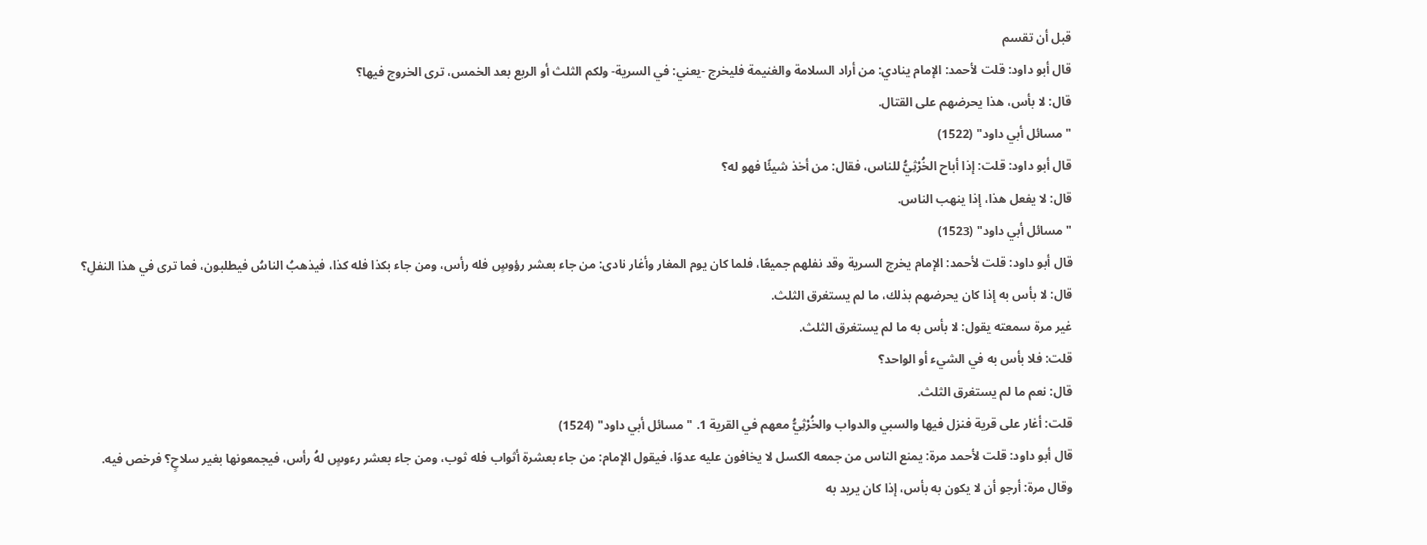قبل أن تقسم
قال أبو داود: قلت لأحمد: الإمام ينادي: من أراد السلامة والغنيمة فليخرج -يعني: في السرية- ولكم الثلث أو الربع بعد الخمس، ترى الخروج فيها؟
قال: لا بأس، هذا يحرضهم على القتال.
"مسائل أبي داود" (1522)
قال أبو داود: قلت: إذا أباح الخُرْثِيُّ للناس، فقال: من أخذ شيئًا فهو له؟
قال: لا يفعل هذا، إذا ينهب الناس.
"مسائل أبي داود" (1523)
قال أبو داود: قلت لأحمد: الإمام يخرج السرية وقد نفلهم جميعًا، فلما كان يوم المغار وأغار نادى: من جاء بعشر رؤوسٍ فله رأس، ومن جاء بكذا فله كذا، فيذهبُ الناسُ فيطلبون، فما ترى في هذا النفلِ؟
قال: لا بأس به إذا كان يحرضهم بذلك، ما لم يستغرق الثلث.
غير مرة سمعته يقول: لا بأس به ما لم يستغرق الثلث.
قلت: فلا بأس به في الشيء أو الواحد؟
قال: نعم ما لم يستغرق الثلث.
قلت: أغار على قرية فنزل فيها والسبي والدواب والخُرْثِيُّ معهم في القرية 1. "مسائل أبي داود" (1524)
قال أبو داود: قلت لأحمد مرة: يمنع الناس من جمعه الكسل لا يخافون عليه عدوًا، فيقول الإمام: من جاء بعشرة أثواب فله ثوب، ومن جاء بعشر رءوسٍ لهُ رأس، فيجمعونها بغير سلاحٍ؟ فرخص فيه.
وقال مرة: أرجو أن لا يكون به بأس، إذا كان يريد به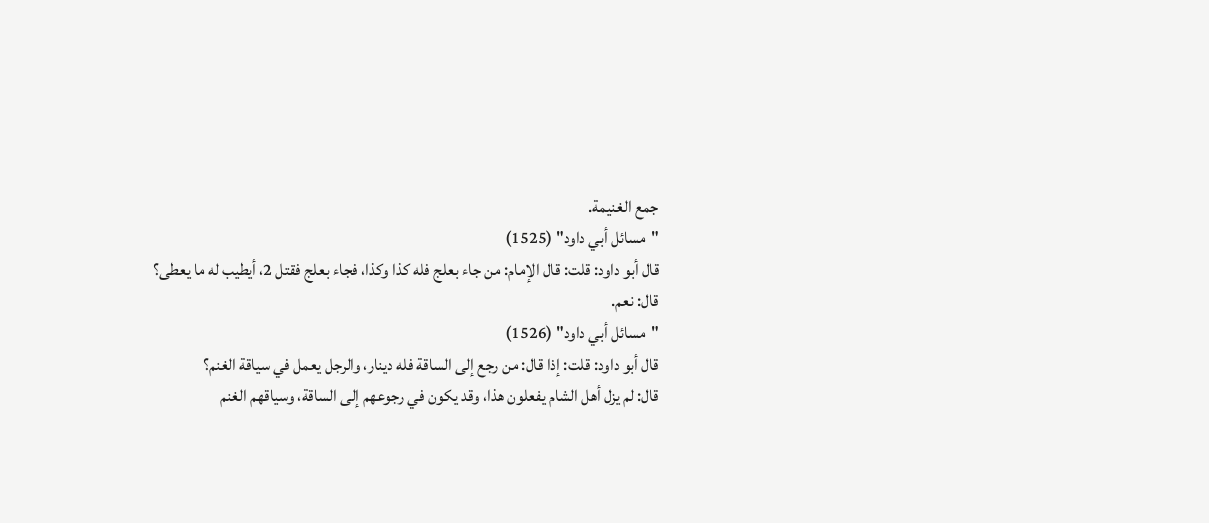جمع الغنيمة.
"مسائل أبي داود" (1525)
قال أبو داود: قلت: قال الإمام: من جاء بعلج فله كذا وكذا، فجاء بعلج فقتل 2، أيطيب له ما يعطى؟
قال: نعم.
"مسائل أبي داود" (1526)
قال أبو داود: قلت: إذا قال: من رجع إلى الساقة فله دينار، والرجل يعمل في سياقة الغنم؟
قال: لم يزل أهل الشام يفعلون هذا، وقد يكون في رجوعهم إلى الساقة، وسياقهم الغنم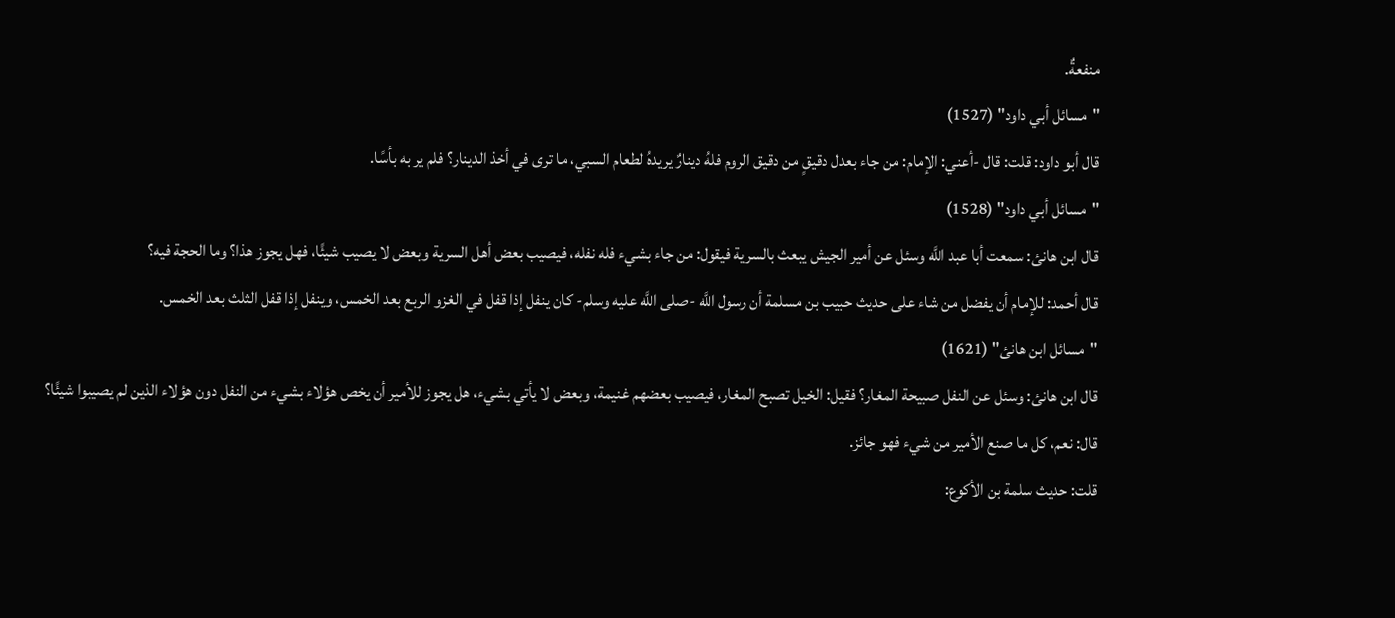منفعةٌ.
"مسائل أبي داود" (1527)
قال أبو داود: قلت: قال -أعني: الإمام: من جاء بعدل دقيقٍ من دقيق الروم فلهُ دينارٌ يريدهُ لطعام السبي، ما ترى في أخذ الدينار؟ فلم ير به بأسًا.
"مسائل أبي داود" (1528)
قال ابن هانئ: سمعت أبا عبد اللَّه وسئل عن أمير الجيش يبعث بالسرية فيقول: من جاء بشيء فله نفله، فيصيب بعض أهل السرية وبعض لا يصيب شيئًا، فهل يجوز هذا؟ وما الحجة فيه؟
قال أحمد: للإمام أن يفضل من شاء على حديث حبيب بن مسلمة أن رسول اللَّه -صلى اللَّه عليه وسلم- كان ينفل إذا قفل في الغزو الربع بعد الخمس، وينفل إذا قفل الثلث بعد الخمس.
"مسائل ابن هانئ" (1621)
قال ابن هانئ: وسئل عن النفل صبيحة المغار؟ فقيل: الخيل تصبح المغار، فيصيب بعضهم غنيمة، وبعض لا يأتي بشيء، هل يجوز للأمير أن يخص هؤلاء بشيء من النفل دون هؤلاء الذين لم يصيبوا شيئًا؟
قال: نعم، كل ما صنع الأمير من شيء فهو جائز.
قلت: حديث سلمة بن الأكوع: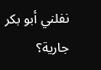نفلني أبو بكر جارية؟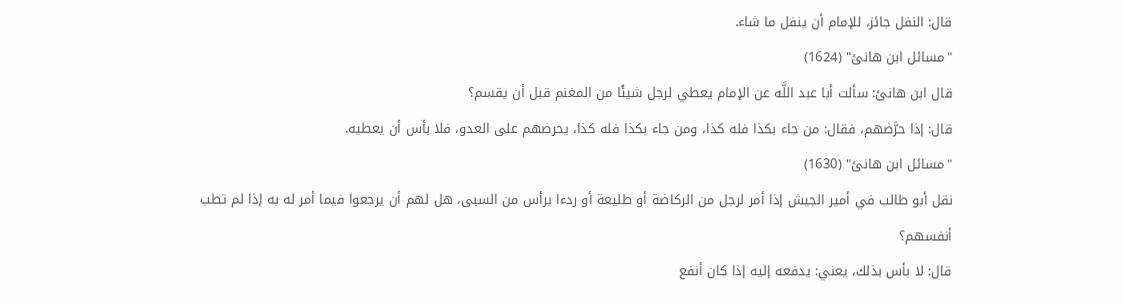قال: النفل جائز، للإمام أن ينفل ما شاء.
"مسائل ابن هانئ" (1624)
قال ابن هانئ: سألت أبا عبد اللَّه عن الإمام يعطي لرجل شيئًا من المغنم قبل أن يقسم؟
قال: إذا حرَّضهم، فقال: من جاء بكذا فله كذا، ومن جاء بكذا فله كذا، يحرضهم على العدو، فلا بأس أن يعطيه.
"مسائل ابن هانئ" (1630)
نقل أبو طالب في أمير الجيش إذا أمر لرجل من الركاضة أو طليعة أو ردءا برأس من السبى، هل لهم أن يرجعوا فيما أمر له به إذا لم تطب أنفسهم؟
قال: لا بأس بذلك، يعني: يدفعه إليه إذا كان أنفع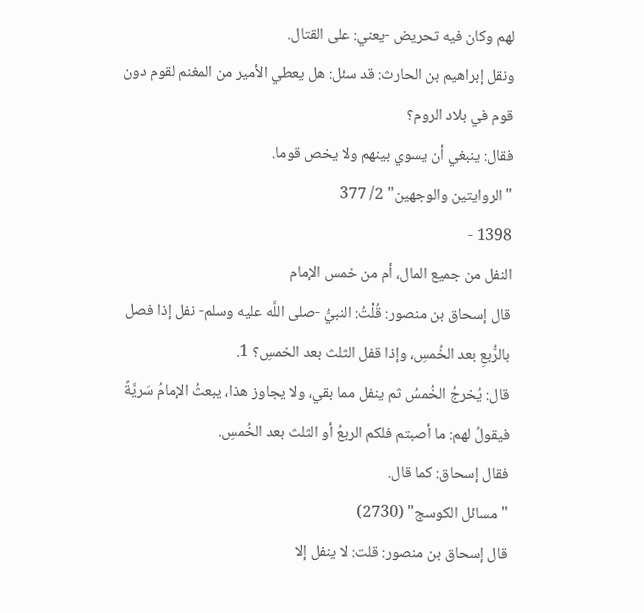لهم وكان فيه تحريض -يعني: على القتال.
ونقل إبراهيم بن الحارث: قد سئل: هل يعطي الأمير من المغنم لقوم دون قوم في بلاد الروم؟
فقال: ينبغي أن يسوي بينهم ولا يخص قوما.
"الروايتين والوجهين" 2/ 377
1398 -
النفل من جميع المال، أم من خمس الإمام
قال إسحاق بن منصور: قُلْتُ: النبيُّ -صلى اللَّه عليه وسلم- نفل إذا فصل بالرُّبعِ بعد الخُمسِ، وإذا قفل الثلث بعد الخمسِ؟ 1.
قال: يُخرجُ الخُمسُ ثم ينفل مما بقي، ولا يجاوز هذا، يبعثُ الإمامُ سَريَّةً فيقولُ لهم: ما أصبتم فلكم الربعُ أو الثلث بعد الخُمسِ.
فقال إسحاق: كما قال.
"مسائل الكوسج" (2730)
قال إسحاق بن منصور: قلت: لا ينفل إلا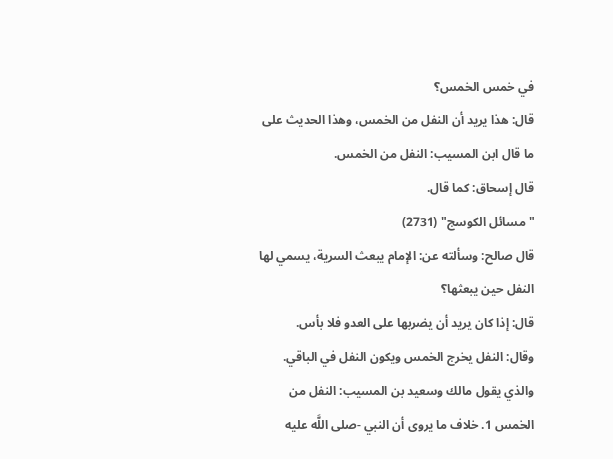في خمس الخمس؟
قال: هذا يريد أن النفل من الخمس، وهذا الحديث على ما قال ابن المسيب: النفل من الخمس.
قال إسحاق: كما قال.
"مسائل الكوسج" (2731)
قال صالح: وسألته عن: الإمام يبعث السرية، يسمي لها النفل حين يبعثها؟
قال: إذا كان يريد أن يضربها على العدو فلا بأس.
وقال: النفل يخرج الخمس ويكون النفل في الباقي.
والذي يقول مالك وسعيد بن المسيب: النفل من الخمس 1. خلاف ما يروى أن النبي -صلى اللَّه عليه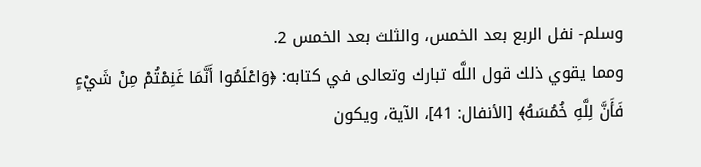وسلم- نفل الربع بعد الخمس، والثلث بعد الخمس 2.
ومما يقوي ذلك قول اللَّه تبارك وتعالى في كتابه: ﴿وَاعْلَمُوا أَنَّمَا غَنِمْتُمْ مِنْ شَيْءٍ فَأَنَّ لِلَّهِ خُمُسَهُ﴾ [الأنفال: 41]، الآية، ويكون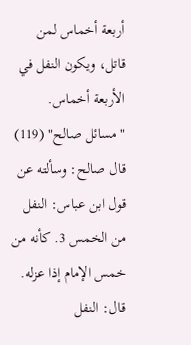أربعة أخماس لمن قاتل، ويكون النفل في الأربعة أخماس.
"مسائل صالح" (119)
قال صالح: وسألته عن قول ابن عباس: النفل من الخمس 3. كأنه من خمس الإمام إذا عزله.
قال: النفل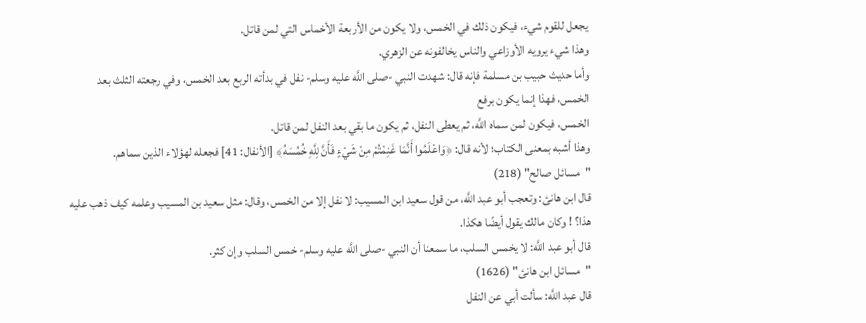يجعل للقوم شيء، فيكون ذلك في الخمس، ولا يكون من الأربعة الأخماس التي لمن قاتل.
وهذا شيء يرويه الأوزاعي والناس يخالفونه عن الزهري.
وأما حديث حبيب بن مسلمة فإنه قال: شهدت النبي -صلى اللَّه عليه وسلم- نفل في بدأته الربع بعد الخمس، وفي رجعته الثلث بعد الخمس، فهذا إنما يكون برفع
الخمس، فيكون لمن سماه اللَّه، ثم يعطى النفل، ثم يكون ما بقي بعد النفل لمن قاتل.
وهذا أشبه بمعنى الكتاب؛ لأنه قال: ﴿وَاعْلَمُوا أَنَّمَا غَنِمْتُمْ مِنْ شَيْءٍ فَأَنَّ لِلَّهِ خُمُسَهُ﴾ [الأنفال: 41] فجعله لهؤلاء الذين سماهم.
"مسائل صالح" (218)
قال ابن هانئ: وتعجب أبو عبد اللَّه، من قول سعيد ابن المسيب: لا نفل إلا من الخمس، وقال: مثل سعيد بن المسيب وعلمه كيف ذهب عليه هذا؟ ! وكان مالك يقول أيضًا هكذا.
قال أبو عبد اللَّه: لا يخمس السلب، ما سمعنا أن النبي -صلى اللَّه عليه وسلم- خمس السلب وإن كثر.
"مسائل ابن هانئ" (1626)
قال عبد اللَّه: سألت أبي عن النفل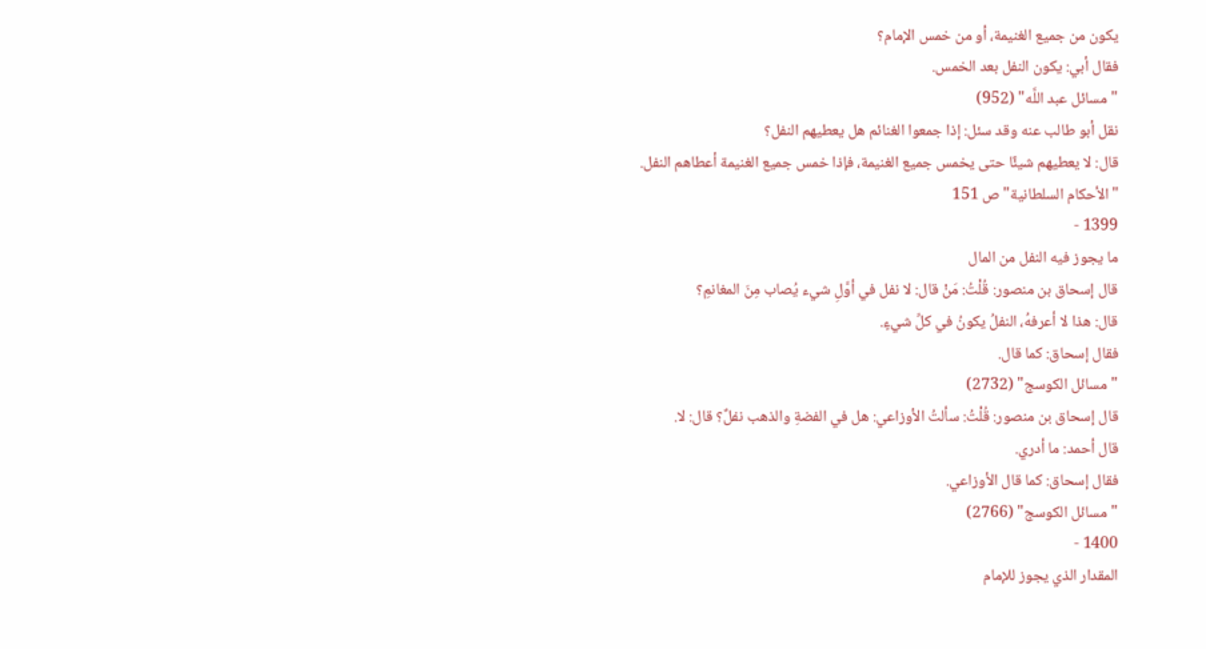يكون من جميع الغنيمة، أو من خمس الإمام؟
فقال أبي: يكون النفل بعد الخمس.
"مسائل عبد اللَّه" (952)
نقل أبو طالب عنه وقد سئل: إذا جمعوا الغنائم هل يعطيهم النفل؟
قال: لا يعطيهم شيئًا حتى يخمس جميع الغنيمة، فإذا خمس جميع الغنيمة أعطاهم النفل.
"الأحكام السلطانية" ص 151
1399 -
ما يجوز فيه النفل من المال
قال إسحاق بن منصور: قُلْتُ: مَنْ قال: لا نفل في أوَّلِ شيء يُصاب مِنَ المغانمِ؟
قال: هذا لا أعرفهُ، النفلُ يكونُ في كلِّ شيءٍ.
فقال إسحاق: كما قال.
"مسائل الكوسج" (2732)
قال إسحاق بن منصور: قُلْتُ: سألتُ الأوزاعي: هل في الفضةِ والذهب نفلٌ؟ قال: لا.
قال أحمد: ما أدري.
فقال إسحاق: كما قال الأوزاعي.
"مسائل الكوسج" (2766)
1400 -
المقدار الذي يجوز للإمام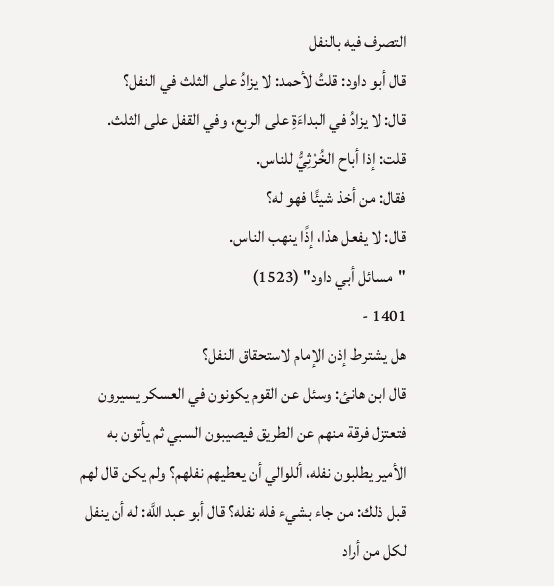التصرف فيه بالنفل
قال أبو داود: قلتُ لأحمد: لا يزادُ على الثلث في النفل؟
قال: لا يزادُ في البداءَةِ على الربع، وفي القفل على الثلث.
قلت: إذا أباح الخُرْثِيُّ للناس.
فقال: من أخذ شيئًا فهو له؟
قال: لا يفعل هذا، إذًا ينهب الناس.
"مسائل أبي داود" (1523)
1401 -
هل يشترط إذن الإمام لاستحقاق النفل؟
قال ابن هانئ: وسئل عن القوم يكونون في العسكر يسيرون فتعتزل فرقة منهم عن الطريق فيصيبون السبي ثم يأتون به الأمير يطلبون نفله، أللوالي أن يعطيهم نفلهم؟ ولم يكن قال لهم قبل ذلك: من جاء بشيء فله نفله؟ قال أبو عبد اللَّه: له أن ينفل لكل من أراد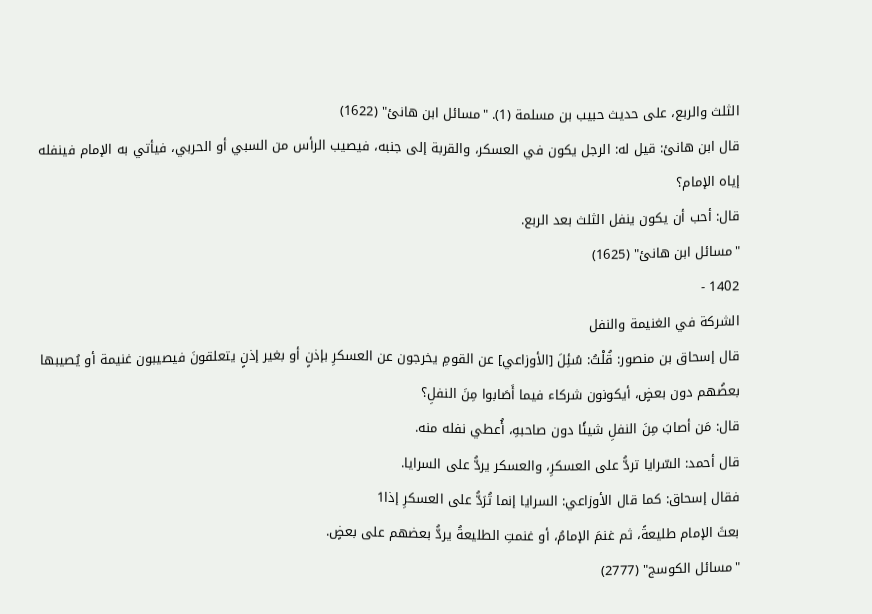الثلث والربع، على حديث حبيب بن مسلمة (1). "مسائل ابن هانئ" (1622)
قال ابن هانئ: قيل له: الرجل يكون في العسكر، والقربة إلى جنبه، فيصيب الرأس من السبي أو الحربي، فيأتي به الإمام فينفله إياه الإمام؟
قال: أحب أن يكون ينفل الثلث بعد الربع.
"مسائل ابن هانئ" (1625)
1402 -
الشركة في الغنيمة والنفل
قال إسحاق بن منصور: قُلْتُ: سُئِلَ [الأوزاعي] عن القومِ يخرجون عن العسكرِ بإذنٍ أو بغير إذنٍ يتعلقونَ فيصيبون غنيمة أو يُصيبها بعضُهم دون بعضٍ، أيكونون شركاء فيما أَصَابوا مِنَ النفلِ؟
قال: مَن أصابَ مِنَ النفلِ شيئًا دون صاحبهِ، أُعطي نفله منه.
قال أحمد: السّرايا تردُّ على العسكرِ، والعسكر يردُّ على السرايا.
فقال إسحاق: كما قال الأوزاعي: السرايا إنما تُرَدُّ على العسكرِ إذا1
بعثَ الإمام طليعةً، ثم غنمَ الإمامُ، أو غنمتِ الطليعةُ يردُّ بعضهم على بعضٍ.
"مسائل الكوسج" (2777)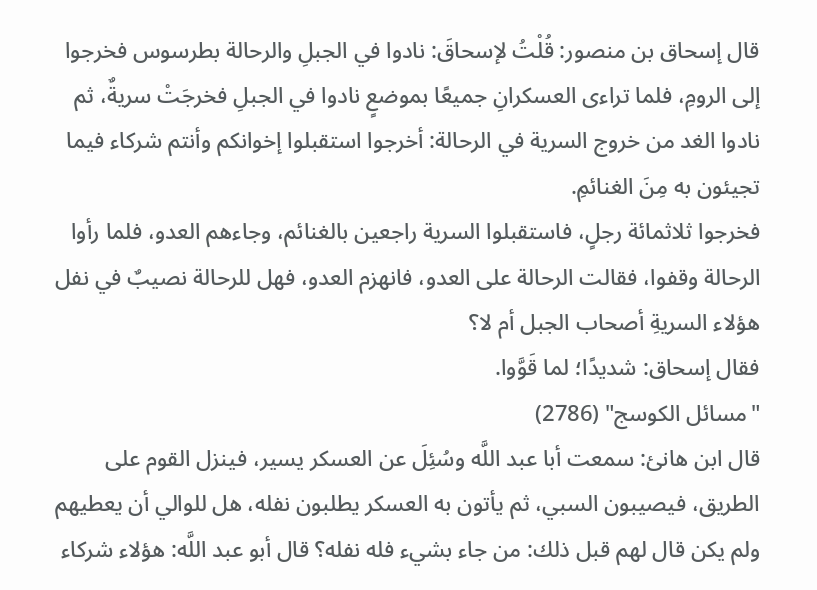قال إسحاق بن منصور: قُلْتُ لإسحاقَ: نادوا في الجبلِ والرحالة بطرسوس فخرجوا إلى الرومِ، فلما تراءى العسكرانِ جميعًا بموضعٍ نادوا في الجبلِ فخرجَتْ سريةٌ، ثم نادوا الغد من خروج السرية في الرحالة: أخرجوا استقبلوا إخوانكم وأنتم شركاء فيما تجيئون به مِنَ الغنائمِ.
فخرجوا ثلاثمائة رجلٍ، فاستقبلوا السرية راجعين بالغنائم، وجاءهم العدو، فلما رأوا الرحالة وقفوا، فقالت الرحالة على العدو، فانهزم العدو، فهل للرحالة نصيبٌ في نفل هؤلاء السريةِ أصحاب الجبل أم لا؟
فقال إسحاق: شديدًا؛ لما قَوَّوا.
"مسائل الكوسج" (2786)
قال ابن هانئ: سمعت أبا عبد اللَّه وسُئِلَ عن العسكر يسير، فينزل القوم على الطريق، فيصيبون السبي، ثم يأتون به العسكر يطلبون نفله، هل للوالي أن يعطيهم ولم يكن قال لهم قبل ذلك: من جاء بشيء فله نفله؟ قال أبو عبد اللَّه: هؤلاء شركاء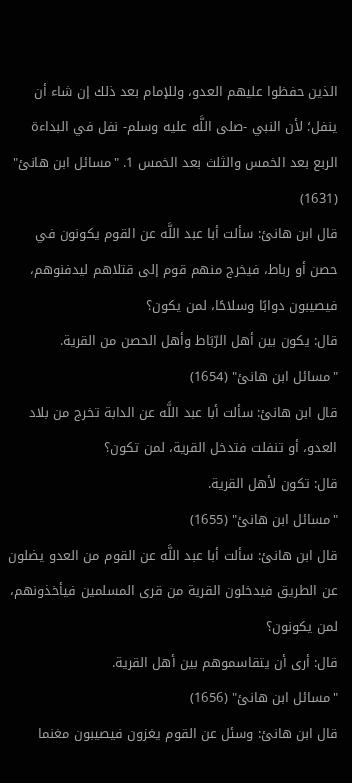الذين حفظوا عليهم العدو، وللإمام بعد ذلك إن شاء أن ينفل؛ لأن النبي -صلى اللَّه عليه وسلم- نفل في البداءة الربع بعد الخمس والثلث بعد الخمس 1. "مسائل ابن هانئ" (1631)
قال ابن هانئ: سألت أبا عبد اللَّه عن القوم يكونون في حصن أو رباط، فيخرج منهم قوم إلى قتلاهم ليدفنوهم، فيصيبون دوابًا وسلاحًا، لمن يكون؟
قال: يكون بين أهل الرّبَاط وأهل الحصن من القرية.
"مسائل ابن هانئ" (1654)
قال ابن هانئ: سألت أبا عبد اللَّه عن الدابة تخرج من بلاد العدو، أو تنفلت فتدخل القرية، لمن تكون؟
قال: تكون لأهل القرية.
"مسائل ابن هانئ" (1655)
قال ابن هانئ: سألت أبا عبد اللَّه عن القوم من العدو يضلون عن الطريق فيدخلون القرية من قرى المسلمين فيأخذونهم، لمن يكونون؟
قال: أرى أن يتقاسموهم بين أهل القرية.
"مسائل ابن هانئ" (1656)
قال ابن هانئ: وسئل عن القوم يغزون فيصيبون مغنما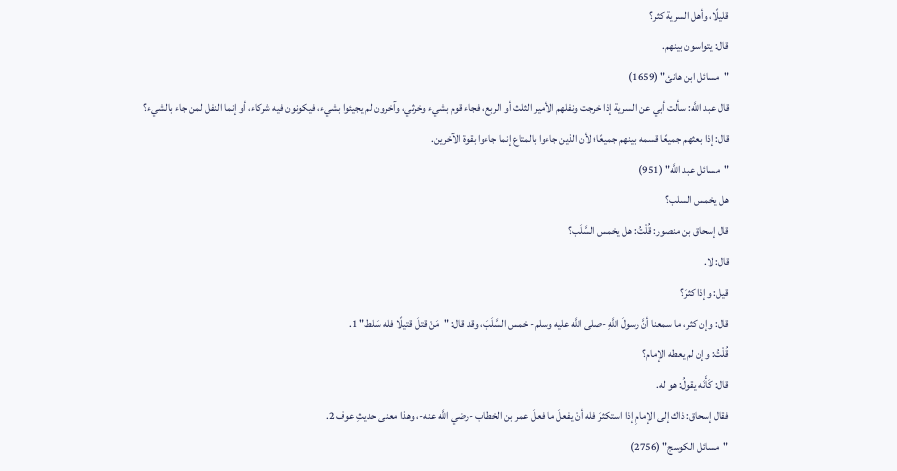قليلًا، وأهل السرية كثر؟
قال: يتواسون بينهم.
"مسائل ابن هانئ" (1659)
قال عبد اللَّه: سألت أبي عن السرية إذا خرجت ونفلهم الأمير الثلث أو الربع، فجاء قوم بشيء وخرثي، وآخرون لم يجيئوا بشيء، فيكونون فيه شركاء، أو إنما النفل لمن جاء بالشيء؟
قال: إذا بعثهم جميعًا قسمه بينهم جميعًا؛ لأن الذين جاءوا بالمتاع إنما جاءوا بقوة الآخرين.
"مسائل عبد اللَّه" (951)
هل يخمس السلب؟
قال إسحاق بن منصور: قُلْتُ: هل يخمس السَّلَب؟
قال: لا.
قيل: وإذا كثرَ؟
قال: وإن كثر، ما سمعنا أنَّ رسولَ اللَّهِ -صلى اللَّه عليه وسلم- خمس السَّلَبَ، وقد قال: "مَنْ قتلَ قتيلًا فله سَلط" 1.
قُلْتُ: وإن لم يعطه الإمام؟
قال: كَأَنَه يقولُ: هو له.
فقال إسحاق: ذاك إلى الإمامِ إذا استكثرَ فله أنْ يفعلَ ما فعلَ عمر بن الخطاب -رضي اللَّه عنه-، وهذا معنى حديثِ عوف 2.
"مسائل الكوسج" (2756)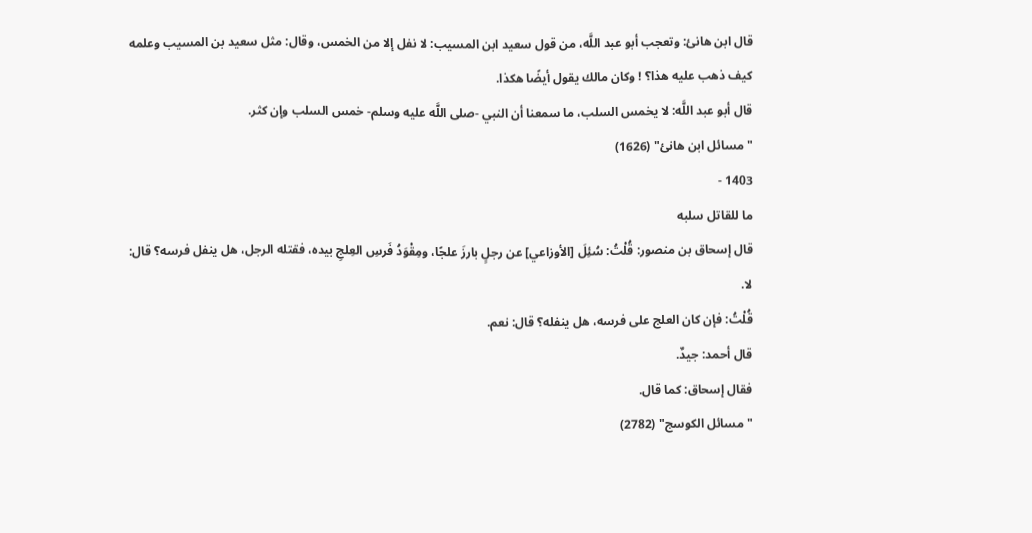قال ابن هانئ: وتعجب أبو عبد اللَّه، من قول سعيد ابن المسيب: لا نفل إلا من الخمس، وقال: مثل سعيد بن المسيب وعلمه كيف ذهب عليه هذا؟ ! وكان مالك يقول أيضًا هكذا.
قال أبو عبد اللَّه: لا يخمس السلب، ما سمعنا أن النبي -صلى اللَّه عليه وسلم- خمس السلب وإن كثر.
"مسائل ابن هانئ" (1626)
1403 -
ما للقاتل سلبه
قال إسحاق بن منصور: قُلْتُ: سُئِلَ [الأوزاعي] عن رجلٍ بارزَ علجًا، ومِقْوَدُ فَرسِ العِلجِ بيده، فقتله الرجل، هل ينفل فرسه؟ قال: لا.
قُلْتُ: فإن كان العلج على فرسه، هل ينفله؟ قال: نعم.
قال أحمد: جيدٌ.
فقال إسحاق: كما قال.
"مسائل الكوسج" (2782)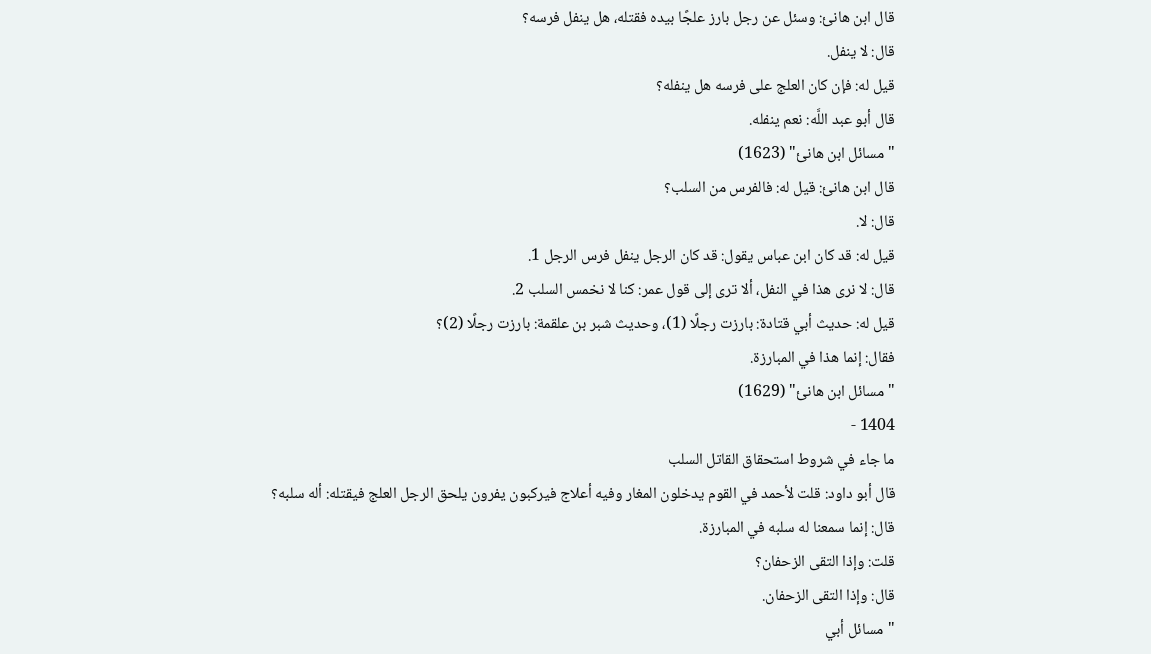قال ابن هانئ: وسئل عن رجل بارز علجًا بيده فقتله، هل ينفل فرسه؟
قال: لا ينفل.
قيل له: فإن كان العلج على فرسه هل ينفله؟
قال أبو عبد اللَّه: نعم ينفله.
"مسائل ابن هانئ" (1623)
قال ابن هانئ: قيل له: فالفرس من السلب؟
قال: لا.
قيل له: قد كان ابن عباس يقول: قد كان الرجل ينفل فرس الرجل 1.
قال: لا نرى هذا في النفل، ألا ترى إلى قول عمر: كنا لا نخمس السلب 2.
قيل له: حديث أبي قتادة: بارزت رجلًا (1)، وحديث شبر بن علقمة: بارزت رجلًا (2)؟
فقال: إنما هذا في المبارزة.
"مسائل ابن هانئ" (1629)
1404 -
ما جاء في شروط استحقاق القاتل السلب
قال أبو داود: قلت لأحمد في القوم يدخلون المغار وفيه أعلاج فيركبون يفرون يلحق الرجل العلج فيقتله: أله سلبه؟
قال: إنما سمعنا له سلبه في المبارزة.
قلت: وإذا التقى الزحفان؟
قال: وإذا التقى الزحفان.
"مسائل أبي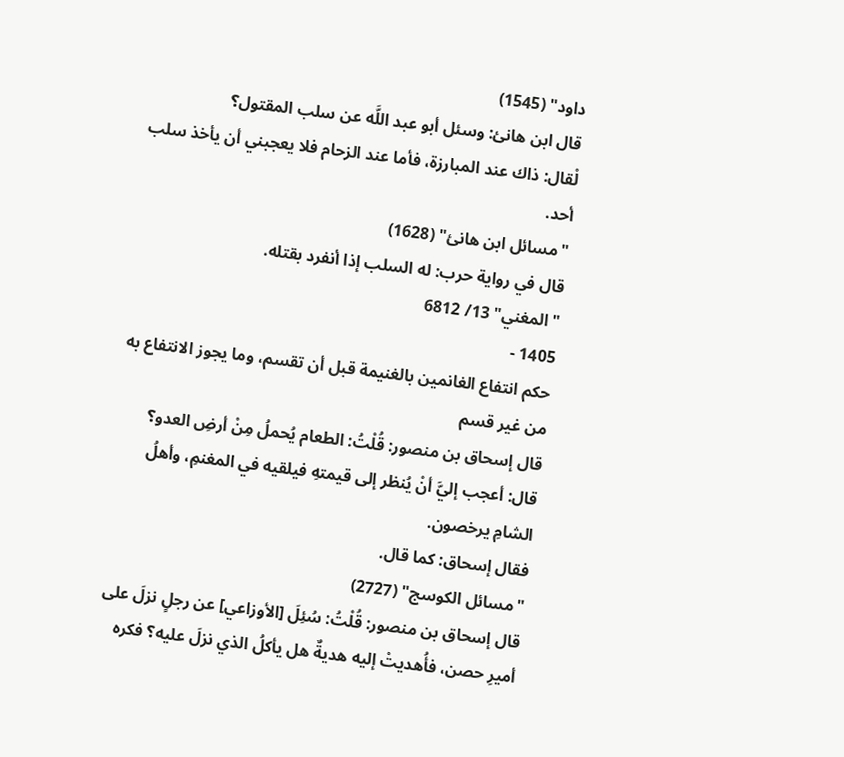داود" (1545)
قال ابن هانئ: وسئل أبو عبد اللَّه عن سلب المقتول؟
لْقال: ذاك عند المبارزة، فأما عند الزحام فلا يعجبني أن يأخذ سلب أحد.
"مسائل ابن هانئ" (1628)
قال في رواية حرب: له السلب إذا أنفرد بقتله.
"المغني" 13/ 6812
1405 -
حكم انتفاع الغانمين بالغنيمة قبل أن تقسم، وما يجوز الانتفاع به من غير قسم
قال إسحاق بن منصور: قُلْتُ: الطعام يُحملُ مِنْ أرضِ العدو؟
قال: أعجب إليَّ أنْ يُنظر إلى قيمتهِ فيلقيه في المغنمِ، وأهلُ الشامِ يرخصون.
فقال إسحاق: كما قال.
"مسائل الكوسج" (2727)
قال إسحاق بن منصور: قُلْتُ: سُئِلَ [الأوزاعي] عن رجلٍ نزلَ على أميرِ حصن، فأُهديتْ إليه هديةٌ هل يأكلُ الذي نزلَ عليه؟ فكره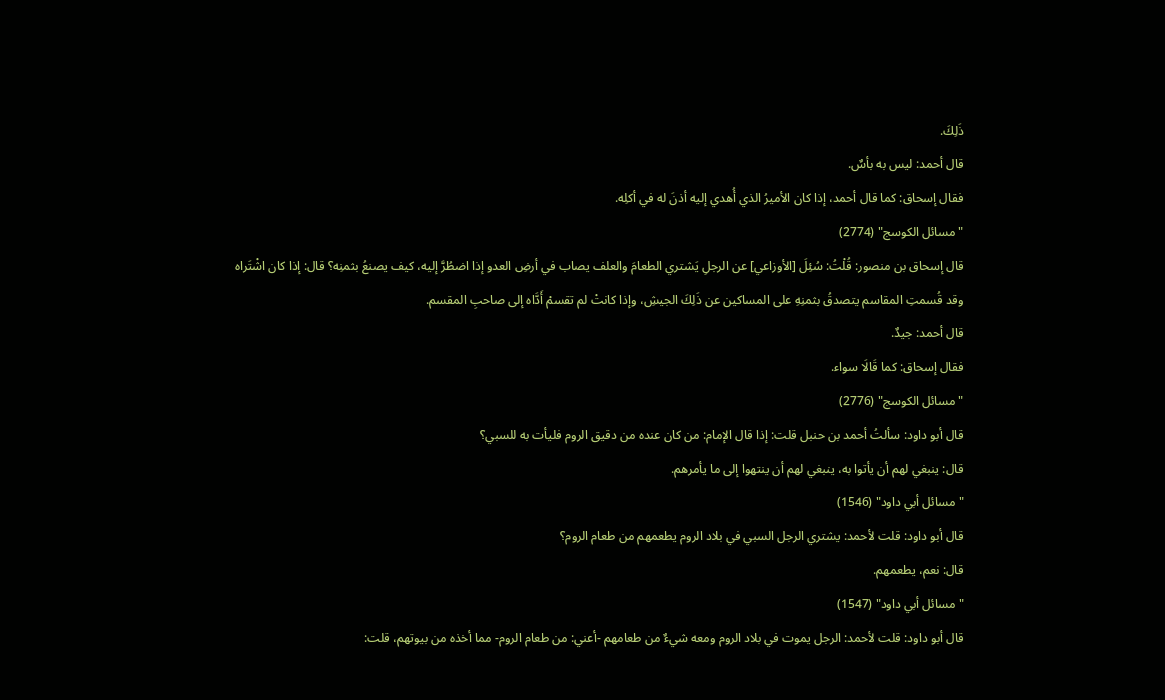ذَلِكَ.
قال أحمد: ليس به بأسٌ.
فقال إسحاق: كما قال أحمد، إذا كان الأميرُ الذي أُهدي إليه أذنَ له في أكلِه.
"مسائل الكوسج" (2774)
قال إسحاق بن منصور: قُلْتُ: سُئِلَ [الأوزاعي] عن الرجلِ يَشتري الطعامَ والعلف يصاب في أرضِ العدو إذا اضطُرَّ إليه، كيف يصنعُ بثمنِه؟ قال: إذا كان اشْتَراه وقد قُسمتِ المقاسم يتصدقُ بثمنِهِ على المساكين عن ذَلِكَ الجيشِ، وإذا كانتْ لم تقسمْ أَدَّاه إلى صاحبِ المقسم.
قال أحمد: جيدٌ.
فقال إسحاق: كما قَالَا سواء.
"مسائل الكوسج" (2776)
قال أبو داود: سألتُ أحمد بن حنبل قلت: إذا قال الإمام: من كان عنده من دقيق الروم فليأت به للسبي؟
قال: ينبغي لهم أن يأتوا به، ينبغي لهم أن ينتهوا إلى ما يأمرهم.
"مسائل أبي داود" (1546)
قال أبو داود: قلت لأحمد: يشتري الرجل السبي في بلاد الروم يطعمهم من طعام الروم؟
قال: نعم، يطعمهم.
"مسائل أبي داود" (1547)
قال أبو داود: قلت لأحمد: الرجل يموت في بلاد الروم ومعه شيءٌ من طعامهم -أعني: من طعام الروم- مما أخذه من بيوتهم، قلت: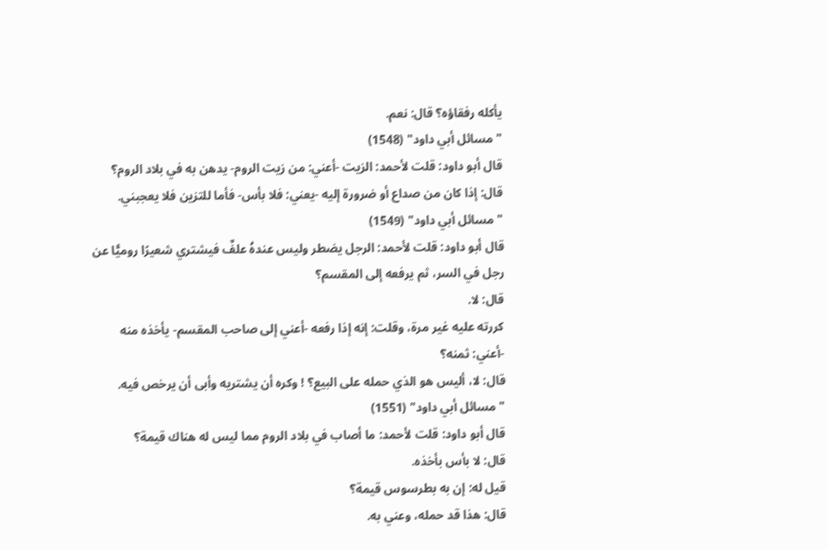يأكله رفقاؤه؟ قال: نعم.
"مسائل أبي داود" (1548)
قال أبو داود: قلت لأحمد: الزيت -أعني: من زيت الروم- يدهن به في بلاد الروم؟
قال: إذا كان من صداع أو ضرورة إليه -يعني: فلا بأس- فأما للتزين فلا يعجبني.
"مسائل أبي داود" (1549)
قال أبو داود: قلت لأحمد: الرجل يضطر وليس عندهُ علفٌ فيشتري شعيرًا روميًّا عن رجل في السر، ثم يرفعه إلى المقسم؟
قال: لا.
كررته عليه غير مرة، وقلت: إنه إذا رفعه -أعني إلى صاحب المقسم- يأخذه منه -أعني: ثمنه؟
قال: لا، أليس هو الذي حمله على البيع؟ ! وكره أن يشتريه وأبى أن يرخص فيه.
"مسائل أبي داود" (1551)
قال أبو داود: قلت لأحمد: ما أصاب في بلاد الروم مما ليس له هناك قيمة؟
قال: لا بأس بأخذه.
قيل له: إن به بطرسوس قيمة؟
قال: هذا قد حمله، وعني به.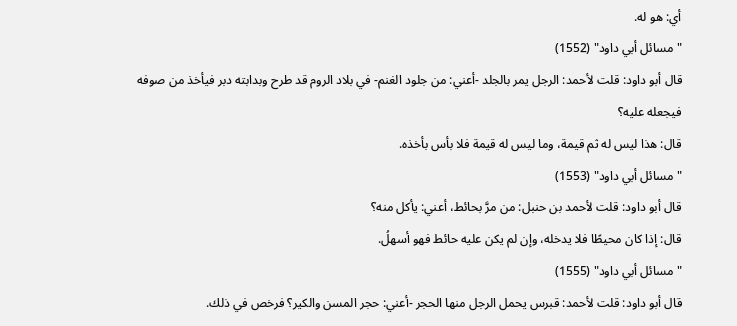أي: هو له.
"مسائل أبي داود" (1552)
قال أبو داود: قلت لأحمد: الرجل يمر بالجلد -أعني: من جلود الغنم- في بلاد الروم قد طرح وبدابته دبر فيأخذ من صوفه فيجعله عليه؟
قال: هذا ليس له ثم قيمة، وما ليس له قيمة فلا بأس بأخذه.
"مسائل أبي داود" (1553)
قال أبو داود: قلت لأحمد بن حنبل: من مرَّ بحائط، أعني: يأكل منه؟
قال: إذا كان محيطًا فلا يدخله، وإن لم يكن عليه حائط فهو أسهلُ.
"مسائل أبي داود" (1555)
قال أبو داود: قلت لأحمد: قبرس يحمل الرجل منها الحجر -أعني: حجر المسن والكير؟ فرخص في ذلك.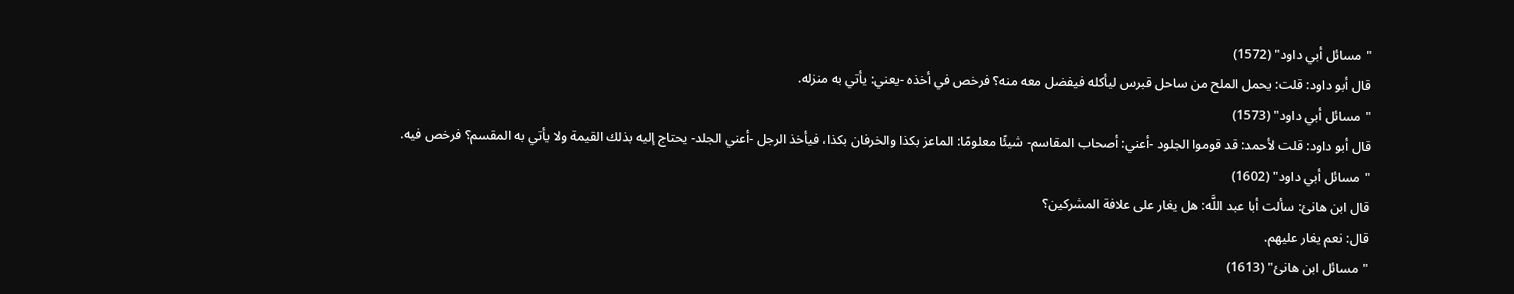"مسائل أبي داود" (1572)
قال أبو داود: قلت: يحمل الملح من ساحل قبرس ليأكله فيفضل معه منه؟ فرخص في أخذه -يعني: يأتي به منزله.
"مسائل أبي داود" (1573)
قال أبو داود: قلت لأحمد: قد قوموا الجلود -أعني: أصحاب المقاسم- شيئًا معلومًا: الماعز بكذا والخرفان بكذا، فيأخذ الرجل -أعني الجلد- يحتاج إليه بذلك القيمة ولا يأتي به المقسم؟ فرخص فيه.
"مسائل أبي داود" (1602)
قال ابن هانئ: سألت أبا عبد اللَّه: هل يغار على علافة المشركين؟
قال: نعم يغار عليهم.
"مسائل ابن هانئ" (1613)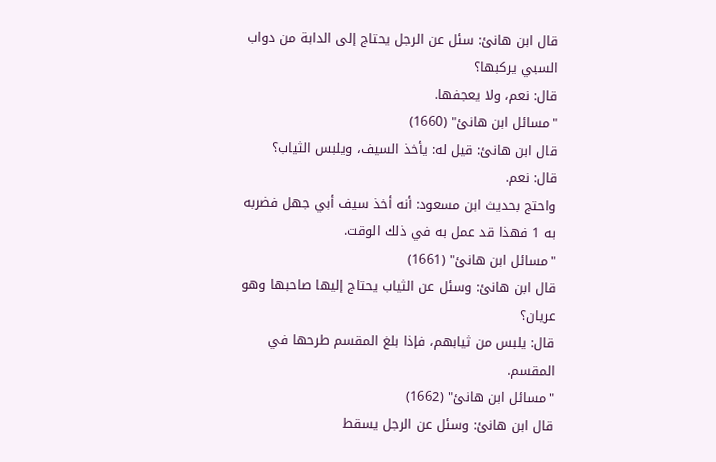قال ابن هانئ: سئل عن الرجل يحتاج إلى الدابة من دواب السبي يركبها؟
قال: نعم، ولا يعجفها.
"مسائل ابن هانئ" (1660)
قال ابن هانئ: قيل له: يأخذ السيف، ويلبس الثياب؟
قال: نعم.
واحتج بحديث ابن مسعود: أنه أخذ سيف أبي جهل فضربه به 1 فهذا قد عمل به في ذلك الوقت.
"مسائل ابن هانئ" (1661)
قال ابن هانئ: وسئل عن الثياب يحتاج إليها صاحبها وهو عريان؟
قال: يلبس من ثيابهم، فإذا بلغ المقسم طرحها في المقسم.
"مسائل ابن هانئ" (1662)
قال ابن هانئ: وسئل عن الرجل يسقط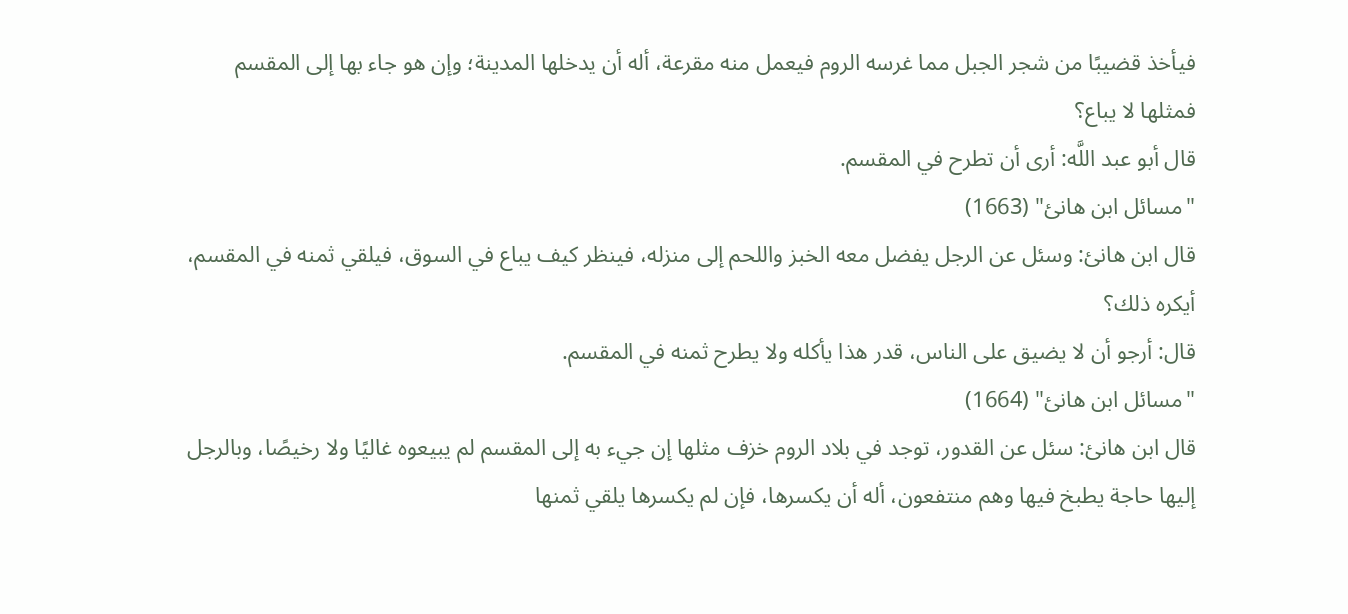فيأخذ قضيبًا من شجر الجبل مما غرسه الروم فيعمل منه مقرعة، أله أن يدخلها المدينة؛ وإن هو جاء بها إلى المقسم فمثلها لا يباع؟
قال أبو عبد اللَّه: أرى أن تطرح في المقسم.
"مسائل ابن هانئ" (1663)
قال ابن هانئ: وسئل عن الرجل يفضل معه الخبز واللحم إلى منزله، فينظر كيف يباع في السوق، فيلقي ثمنه في المقسم، أيكره ذلك؟
قال: أرجو أن لا يضيق على الناس، قدر هذا يأكله ولا يطرح ثمنه في المقسم.
"مسائل ابن هانئ" (1664)
قال ابن هانئ: سئل عن القدور، توجد في بلاد الروم خزف مثلها إن جيء به إلى المقسم لم يبيعوه غاليًا ولا رخيصًا، وبالرجل إليها حاجة يطبخ فيها وهم منتفعون، أله أن يكسرها، فإن لم يكسرها يلقي ثمنها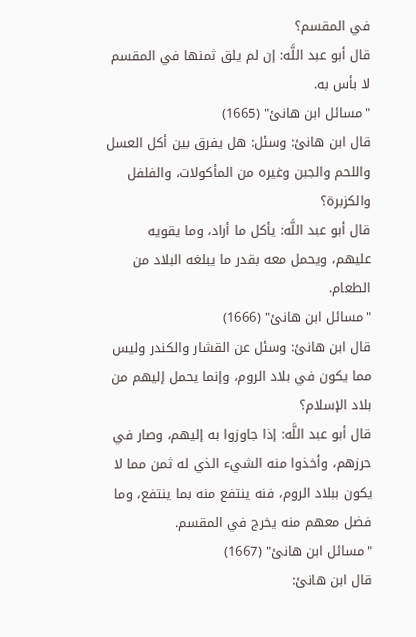في المقسم؟
قال أبو عبد اللَّه: إن لم يلق ثمنها في المقسم لا بأس به.
"مسائل ابن هانئ" (1665)
قال ابن هانئ: وسئل: هل يفرق بين أكل العسل واللحم والجبن وغيره من المأكولات، والفلفل والكزبرة؟
قال أبو عبد اللَّه: يأكل ما أراد، وما يقويه عليهم، ويحمل معه بقدر ما يبلغه البلاد من الطعام.
"مسائل ابن هانئ" (1666)
قال ابن هانئ: وسئل عن القشار والكندر وليس مما يكون في بلاد الروم، وإنما يحمل إليهم من بلاد الإسلام؟
قال أبو عبد اللَّه: إذا جاوزوا به إليهم، وصار في حرزهم، وأخذوا منه الشيء الذي له ثمن مما لا يكون ببلاد الروم، فنه ينتفع منه بما ينتفع، وما فضل معهم منه يخرج في المقسم.
"مسائل ابن هانئ" (1667)
قال ابن هانئ: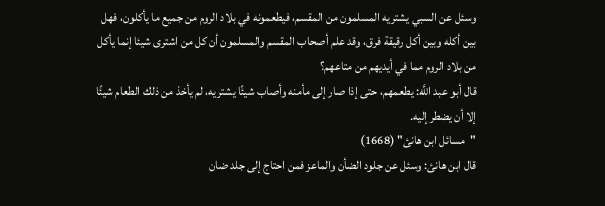وسئل عن السبي يشتريه المسلمون من المقسم، فيطعمونه في بلاد الروم من جميع ما يأكلون، فهل بين أكله وبين أكل رقيقة فرق، وقد علم أصحاب المقسم والمسلمون أن كل من اشترى شيئا إنما يأكل من بلاد الروم مما في أيديهم من متاعهم؟
قال أبو عبد اللَّه: يطعمهم، حتى إذا صار إلى مأمنه وأصاب شيئًا يشتريه، لم يأخذ من ذلك الطعام شيئًا إلا أن يضطر إليه.
"مسائل ابن هانئ" (1668)
قال ابن هانئ: وسئل عن جلود الضأن والماعز فمن احتاج إلى جلد ضان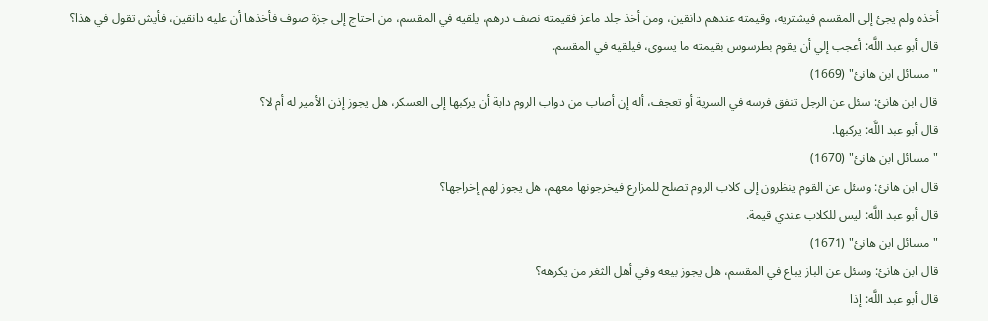أخذه ولم يجئ إلى المقسم فيشتريه، وقيمته عندهم دانقين، ومن أخذ جلد ماعز فقيمته نصف درهم، يلقيه في المقسم، من احتاج إلى جزة صوف فأخذها أن عليه دانقين، فأيش تقول في هذا؟
قال أبو عبد اللَّه: أعجب إلي أن يقوم بطرسوس بقيمته ما يسوى، فيلقيه في المقسم.
"مسائل ابن هانئ" (1669)
قال ابن هانئ: سئل عن الرجل تنفق فرسه في السرية أو تعجف، أله إن أصاب من دواب الروم دابة أن يركبها إلى العسكر، هل يجوز إذن الأمير له أم لا؟
قال أبو عبد اللَّه: يركبها.
"مسائل ابن هانئ" (1670)
قال ابن هانئ: وسئل عن القوم ينظرون إلى كلاب الروم تصلح للمزارع فيخرجونها معهم، هل يجوز لهم إخراجها؟
قال أبو عبد اللَّه: ليس للكلاب عندي قيمة.
"مسائل ابن هانئ" (1671)
قال ابن هانئ: وسئل عن الباز يباع في المقسم، هل يجوز بيعه وفي أهل الثغر من يكرهه؟
قال أبو عبد اللَّه: إذا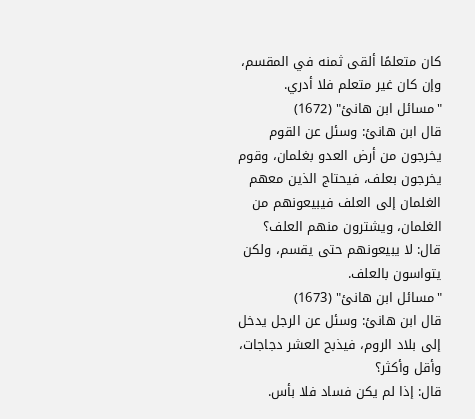كان متعلمًا ألقى ثمنه في المقسم، وإن كان غير متعلم فلا أدري.
"مسائل ابن هانئ" (1672)
قال ابن هانئ: وسئل عن القوم يخرجون من أرض العدو بغلمان، وقوم يخرجون بعلف، فيحتاج الذين معهم الغلمان إلى العلف فيبيعونهم من الغلمان، ويشترون منهم العلف؟
قال: لا يبيعونهم حتى يقسم، ولكن يتواسون بالعلف.
"مسائل ابن هانئ" (1673)
قال ابن هانئ: وسئل عن الرجل يدخل إلى بلاد الروم، فيذبح العشر دجاجات، وأقل وأكثر؟
قال: إذا لم يكن فساد فلا بأس.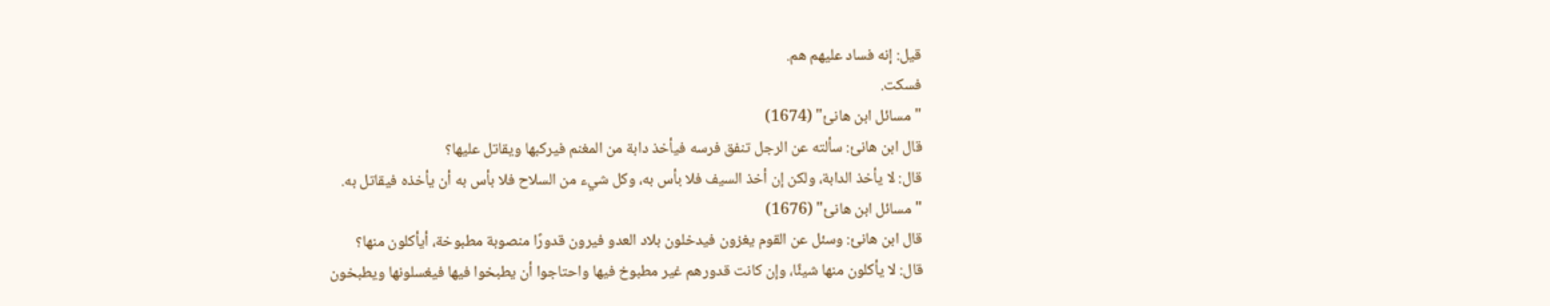قيل: إنه فساد عليهم هم.
فسكت.
"مسائل ابن هانئ" (1674)
قال ابن هانئ: سألته عن الرجل تنفق فرسه فيأخذ دابة من المغنم فيركبها ويقاتل عليها؟
قال: لا يأخذ الدابة، ولكن إن أخذ السيف فلا بأس به، وكل شيء من السلاح فلا بأس به أن يأخذه فيقاتل به.
"مسائل ابن هانئ" (1676)
قال ابن هانئ: وسئل عن القوم يغزون فيدخلون بلاد العدو فيرون قدورًا منصوبة مطبوخة، أيأكلون منها؟
قال: لا يأكلون منها شيئًا، وإن كانت قدورهم غير مطبوخ فيها واحتاجوا أن يطبخوا فيها فيغسلونها ويطبخون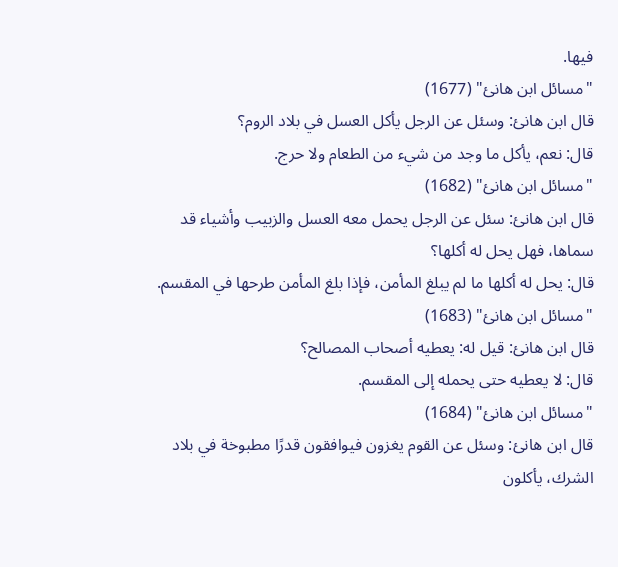فيها.
"مسائل ابن هانئ" (1677)
قال ابن هانئ: وسئل عن الرجل يأكل العسل في بلاد الروم؟
قال: نعم، يأكل ما وجد من شيء من الطعام ولا حرج.
"مسائل ابن هانئ" (1682)
قال ابن هانئ: سئل عن الرجل يحمل معه العسل والزبيب وأشياء قد سماها، فهل يحل له أكلها؟
قال: يحل له أكلها ما لم يبلغ المأمن، فإذا بلغ المأمن طرحها في المقسم.
"مسائل ابن هانئ" (1683)
قال ابن هانئ: قيل له: يعطيه أصحاب المصالح؟
قال: لا يعطيه حتى يحمله إلى المقسم.
"مسائل ابن هانئ" (1684)
قال ابن هانئ: وسئل عن القوم يغزون فيوافقون قدرًا مطبوخة في بلاد الشرك، يأكلون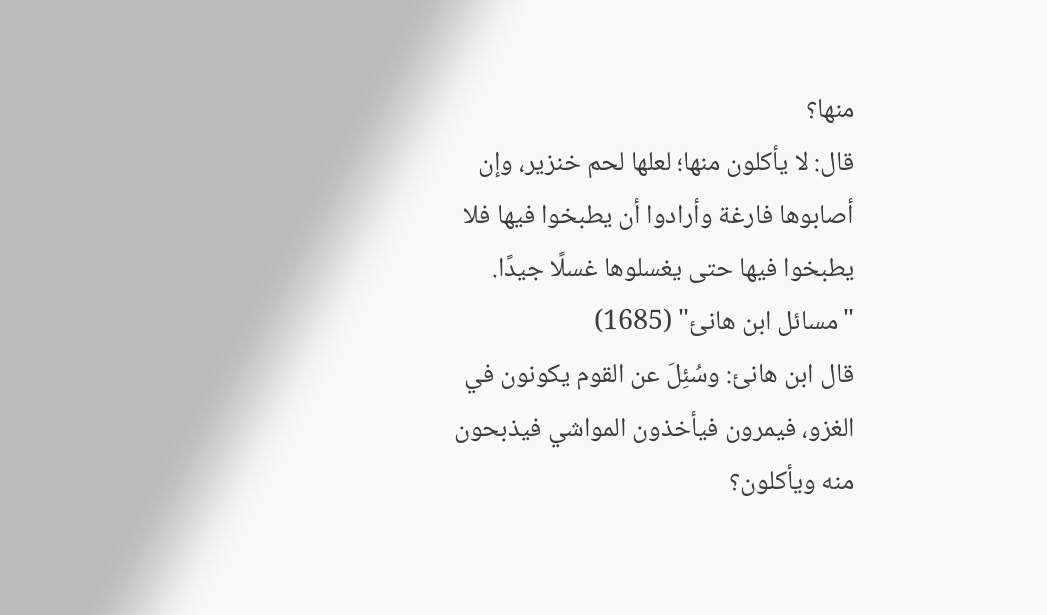منها؟
قال: لا يأكلون منها؛ لعلها لحم خنزير، وإن أصابوها فارغة وأرادوا أن يطبخوا فيها فلا يطبخوا فيها حتى يغسلوها غسلًا جيدًا.
"مسائل ابن هانئ" (1685)
قال ابن هانئ: وسُئِلَ عن القوم يكونون في الغزو، فيمرون فيأخذون المواشي فيذبحون منه ويأكلون؟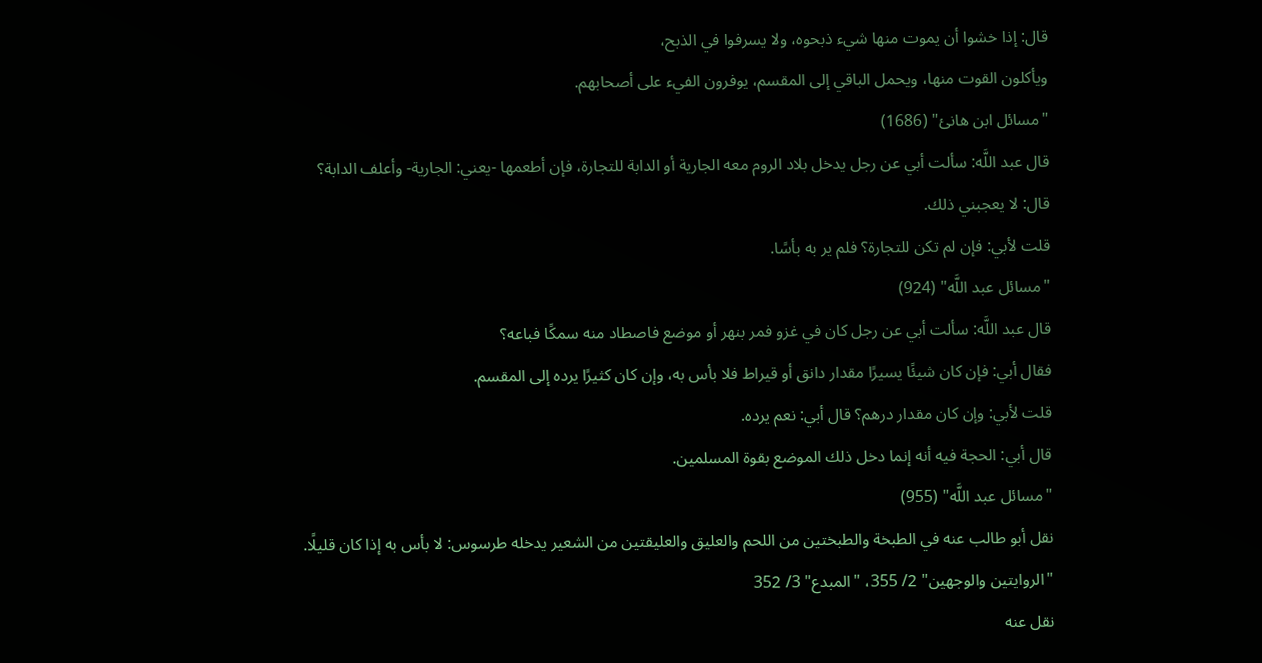قال: إذا خشوا أن يموت منها شيء ذبحوه، ولا يسرفوا في الذبح،
ويأكلون القوت منها، ويحمل الباقي إلى المقسم، يوفرون الفيء على أصحابهم.
"مسائل ابن هانئ" (1686)
قال عبد اللَّه: سألت أبي عن رجل يدخل بلاد الروم معه الجارية أو الدابة للتجارة، فإن أطعمها -يعني: الجارية- وأعلف الدابة؟
قال: لا يعجبني ذلك.
قلت لأبي: فإن لم تكن للتجارة؟ فلم ير به بأسًا.
"مسائل عبد اللَّه" (924)
قال عبد اللَّه: سألت أبي عن رجل كان في غزو فمر بنهر أو موضع فاصطاد منه سمكًا فباعه؟
فقال أبي: فإن كان شيئًا يسيرًا مقدار دانق أو قيراط فلا بأس به، وإن كان كثيرًا يرده إلى المقسم.
قلت لأبي: وإن كان مقدار درهم؟ قال أبي: نعم يرده.
قال أبي: الحجة فيه أنه إنما دخل ذلك الموضع بقوة المسلمين.
"مسائل عبد اللَّه" (955)
نقل أبو طالب عنه في الطبخة والطبختين من اللحم والعليق والعليقتين من الشعير يدخله طرسوس: لا بأس به إذا كان قليلًا.
"الروايتين والوجهين" 2/ 355، "المبدع" 3/ 352
نقل عنه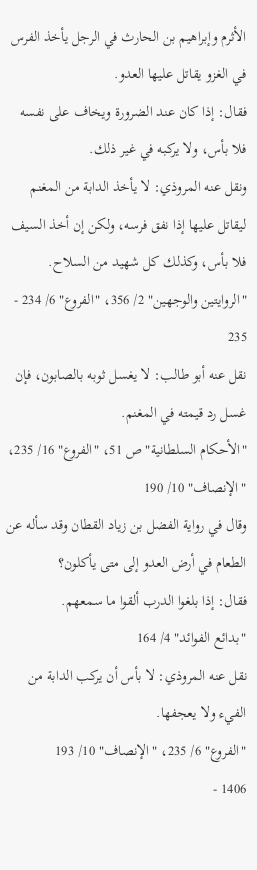الأثرم وإبراهيم بن الحارث في الرجل يأخذ الفرس في الغزو يقاتل عليها العدو.
فقال: إذا كان عند الضرورة ويخاف على نفسه فلا بأس، ولا يركبه في غير ذلك.
ونقل عنه المروذي: لا يأخذ الدابة من المغنم ليقاتل عليها إذا نفق فرسه، ولكن إن أخذ السيف فلا بأس، وكذلك كل شهيد من السلاح.
"الروايتين والوجهين" 2/ 356، "الفروع" 6/ 234 - 235
نقل عنه أبو طالب: لا يغسل ثوبه بالصابون، فإن غسل رد قيمته في المغنم.
"الأحكام السلطانية" ص 51، "الفروع" 16/ 235، "الإنصاف" 10/ 190
وقال في رواية الفضل بن زياد القطان وقد سأله عن الطعام في أرض العدو إلى متى يأكلون؟
فقال: إذا بلغوا الدرب ألقوا ما سمعهم.
"بدائع الفوائد" 4/ 164
نقل عنه المروذي: لا بأس أن يركب الدابة من الفيء ولا يعجفها.
"الفروع" 6/ 235، "الإنصاف" 10/ 193
1406 -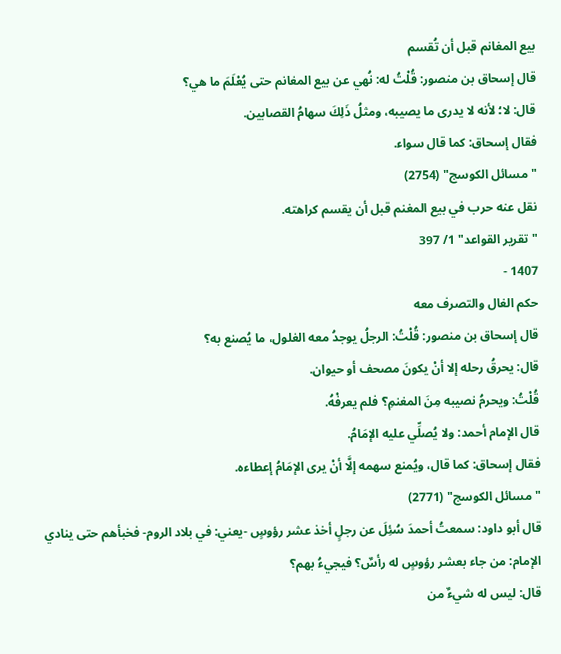بيع المغانم قبل أن تُقسم
قال إسحاق بن منصور: قُلْتُ له: نُهي عن بيع المغانم حتى يُعْلَمَ ما هي؟
قال: لا؛ لأنه لا يدرى ما يصيبه، ومثلُ ذَلِكَ سهامُ القصابين.
فقال إسحاق: كما قال سواء.
"مسائل الكوسج" (2754)
نقل عنه حرب في بيع المغنم قبل أن يقسم كراهته.
"تقرير القواعد" 1/ 397
1407 -
حكم الغال والتصرف معه
قال إسحاق بن منصور: قُلْتُ: الرجلُ يوجدُ معه الغلول، ما يُصنع به؟
قال: يحرقُ رحله إلا أنْ يكونَ مصحف أو حيوان.
قُلْتُ: ويحرمُ نصيبه مِنَ المغنمِ؟ فلم يعرفْهُ.
قال الإمام أحمد: ولا يُصلِّي عليه الإمَامُ.
فقال إسحاق: كما قال، ويُمنع سهمه إلَّا أنْ يرى الإمَامُ إعطاءه.
"مسائل الكوسج" (2771)
قال أبو داود: سمعتُ أحمدَ سُئِلَ عن رجلٍ أخذ عشر رؤوسٍ -يعني: في بلاد الروم- فخبأهم حتى ينادي الإمام: من جاء بعشر رؤوسٍ له رأسٌ؟ فيجيءُ بهم؟
قال: ليس له شيءٌ من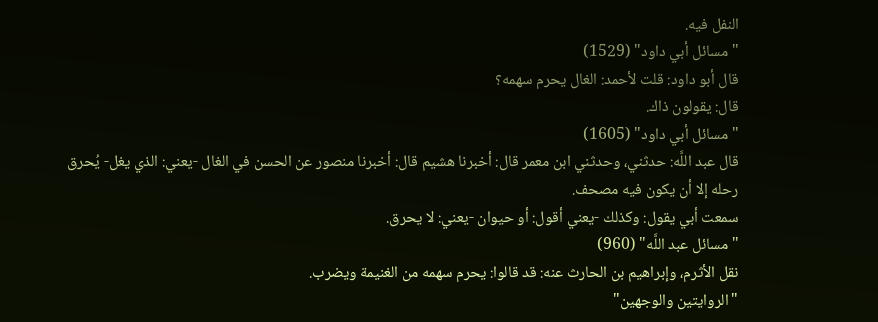النفل فيه.
"مسائل أبي داود" (1529)
قال أبو داود: قلت لأحمد: الغال يحرم سهمه؟
قال: يقولون ذاك.
"مسائل أبي داود" (1605)
قال عبد اللَّه: حدثني، وحدثني ابن معمر قال: أخبرنا هشيم قال: أخبرنا منصور عن الحسن في الغال -يعني: الذي يغل- يُحرق رحله إلا أن يكون فيه مصحف.
سمعت أبي يقول: وكذلك -يعني أقول: أو حيوان -يعني: لا يحرق.
"مسائل عبد اللَّه" (960)
نقل الأثرم، وإبراهيم بن الحارث عنه: قد قالوا: يحرم سهمه من الغنيمة ويضرب.
"الروايتين والوجهين"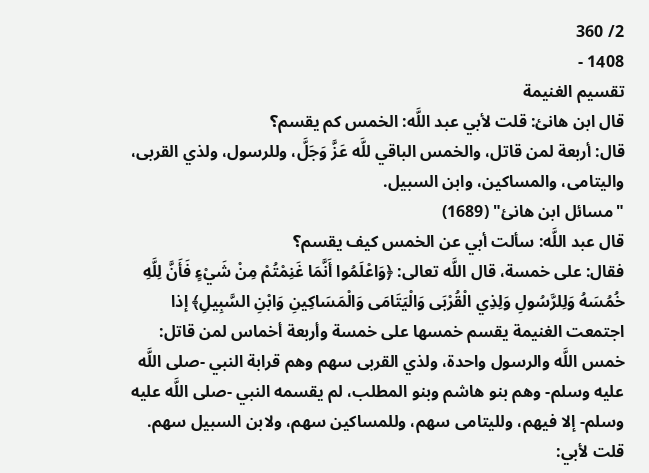2/ 360
1408 -
تقسيم الغنيمة
قال ابن هانئ: قلت لأبي عبد اللَّه: الخمس كم يقسم؟
قال: أربعة لمن قاتل، والخمس الباقي للَّه عَزَّ وَجَلَّ، وللرسول، ولذي القربى، واليتامى، والمساكين، وابن السبيل.
"مسائل ابن هانئ" (1689)
قال عبد اللَّه: سألت أبي عن الخمس كيف يقسم؟
فقال: على خمسة، قال اللَّه تعالى: ﴿وَاعْلَمُوا أَنَّمَا غَنِمْتُمْ مِنْ شَيْءٍ فَأَنَّ لِلَّهِ خُمُسَهُ وَلِلرَّسُولِ وَلِذِي الْقُرْبَى وَالْيَتَامَى وَالْمَسَاكِينِ وَابْنِ السَّبِيلِ﴾ إذا اجتمعت الغنيمة يقسم خمسها على خمسة وأربعة أخماس لمن قاتل: خمس اللَّه والرسول واحدة، ولذي القربى سهم وهم قرابة النبي -صلى اللَّه عليه وسلم- وهم بنو هاشم وبنو المطلب، لم يقسمه النبي -صلى اللَّه عليه وسلم- إلا فيهم، ولليتامى سهم، وللمساكين سهم، ولابن السبيل سهم.
قلت لأبي: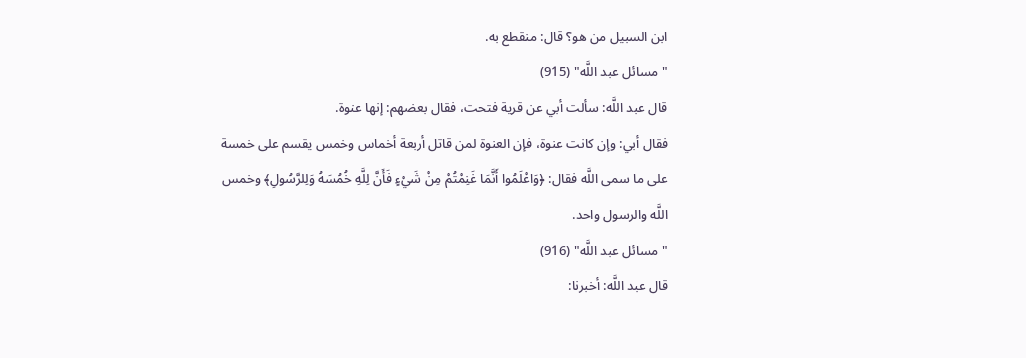ابن السبيل من هو؟ قال: منقطع به.
"مسائل عبد اللَّه" (915)
قال عبد اللَّه: سألت أبي عن قرية فتحت، فقال بعضهم: إنها عنوة.
فقال أبي: وإن كانت عنوة، فإن العنوة لمن قاتل أربعة أخماس وخمس يقسم على خمسة على ما سمى اللَّه فقال: ﴿وَاعْلَمُوا أَنَّمَا غَنِمْتُمْ مِنْ شَيْءٍ فَأَنَّ لِلَّهِ خُمُسَهُ وَلِلرَّسُولِ﴾ وخمس اللَّه والرسول واحد.
"مسائل عبد اللَّه" (916)
قال عبد اللَّه: أخبرنا: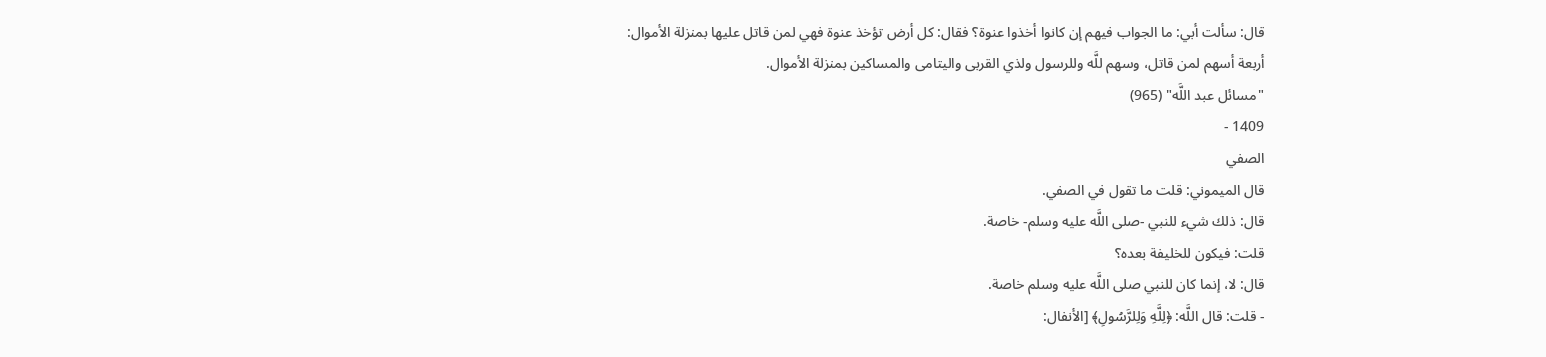قال: سألت أبي: ما الجواب فيهم إن كانوا أخذوا عنوة؟ فقال: كل أرض تؤخذ عنوة فهي لمن قاتل عليها بمنزلة الأموال:
أربعة أسهم لمن قاتل، وسهم للَّه وللرسول ولذي القربى واليتامى والمساكين بمنزلة الأموال.
"مسائل عبد اللَّه" (965)
1409 -
الصفي
قال الميموني: قلت ما تقول في الصفي.
قال: ذلك شيء للنبي -صلى اللَّه عليه وسلم- خاصة.
قلت: فيكون للخليفة بعده؟
قال: لا، إنما كان للنبي صلى اللَّه عليه وسلم خاصة.
- قلت: قال اللَّه: ﴿لِلَّهِ وَلِلرَّسُولِ﴾ [الأنفال: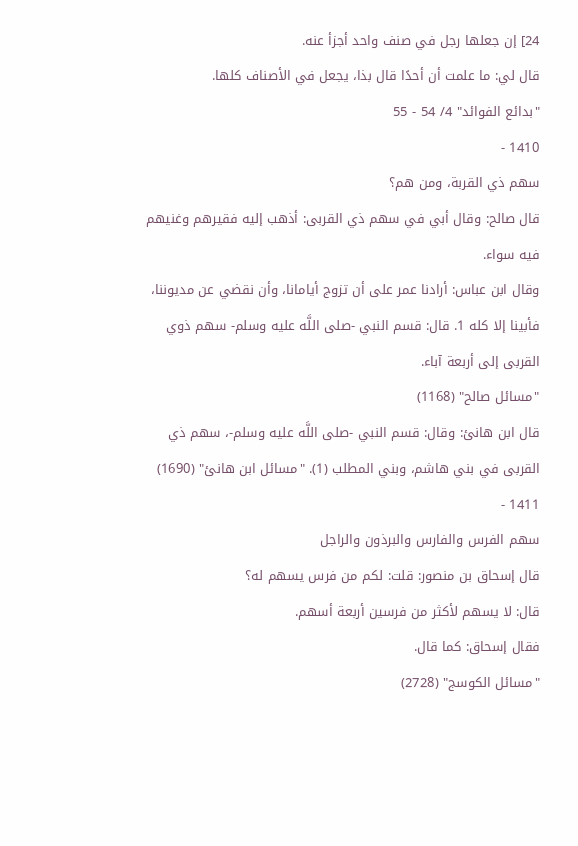24] إن جعلها رجل في صنف واحد أجزأ عنه.
قال لي: ما علمت أن أحدًا قال بذا، يجعل في الأصناف كلها.
"بدائع الفوائد" 4/ 54 - 55
1410 -
سهم ذي القربة، ومن هم؟
قال صالح: وقال أبي في سهم ذي القربى: أذهب إليه فقيرهم وغنيهم فيه سواء.
وقال ابن عباس: أرادنا عمر على أن تزوج أيامانا، وأن نقضي عن مديوننا، فأبينا إلا كله 1. قال: قسم النبي -صلى اللَّه عليه وسلم- سهم ذوي القربى إلى أربعة آباء.
"مسائل صالح" (1168)
قال ابن هانئ: وقال: قسم النبي -صلى اللَّه عليه وسلم-، سهم ذي القربى في بني هاشم، وبني المطلب (1). "مسائل ابن هانئ" (1690)
1411 -
سهم الفرس والفارس والبرذون والراجل
قال إسحاق بن منصور: قلت: لكم من فرس يسهم له؟
قال: لا يسهم لأكثر من فرسين أربعة أسهم.
فقال إسحاق: كما قال.
"مسائل الكوسج" (2728)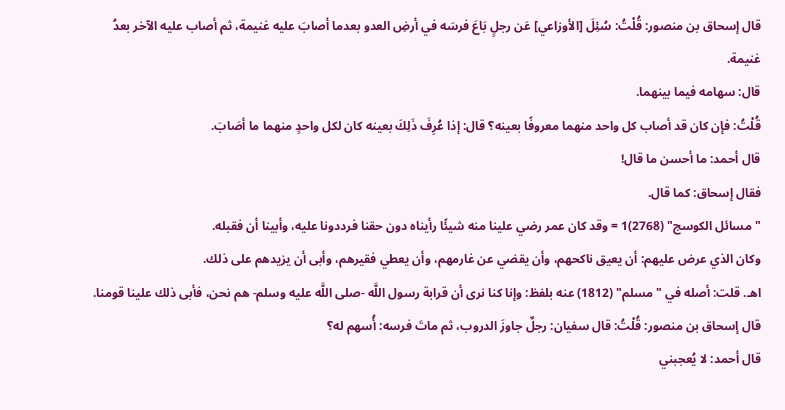قال إسحاق بن منصور: قُلْتُ: سُئِلَ [الأوزاعي] عَن رجلٍ بَاعَ فرسَه في أرضِ العدو بعدما أصابَ عليه غنيمة، ثم أصاب عليه الآخر بعدُ غنيمة.
قال: سهامه فيما بينهما.
قُلْتُ: فإن كان قد أصاب كل واحد منهما معروفًا بعينه؟ قال: إذا عُرِفَ ذَلِكَ بعينه كان لكل واحدٍ منهما ما أصَابَ.
قال أحمد: ما أحسن ما قال!
فقال إسحاق: كما قال.
"مسائل الكوسج" (2768)1 = وقد كان عمر رضي علينا منه شيئًا رأيناه دون حقنا فرددونا عليه، وأبينا أن فقبله.
وكان الذي عرض عليهم: أن يعيق ناكحهم، وأن يقضي عن غارمهم، وأن يعطي فقيرهم، وأبى أن يزيدهم على ذلك.
اهـ. قلت: أصله في "مسلم" (1812) عنه بلفظ: وإنا كنا نرى أن قرابة رسول اللَّه -صلى اللَّه عليه وسلم- هم نحن، فأبى ذلك علينا قومنا.
قال إسحاق بن منصور: قُلْتُ: قال سفيان: رجلٌ جاوزَ الدروب، ثم ماتَ فرسه: أُسهم له؟
قال أحمد: لا يُعجبني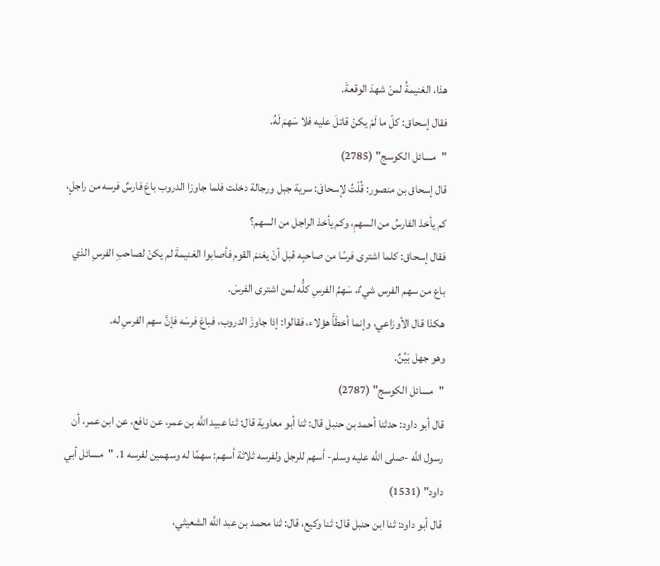هذا، الغنيمةُ لمنْ شهدَ الوقعةَ.
فقال إسحاق: كلّ ما لَمْ يكنْ قاتلَ عليه فلا سَهمَ لَهُ.
"مسائل الكوسج" (2785)
قال إسحاق بن منصور: قُلْتُ لإسحاقَ: سرية جبل ورجالة دخلت فلما جاوزا الدروب باعَ فارسٌ فرسه من راجلٍ، كم يأخذ الفارسُ من السهمِ، وكم يأخذ الراجل من السهم؟
فقال إسحاق: كلما اشترى فرسًا من صاحبِه قبل أنْ يغنمَ القوم فأصابوا الغنيمةَ لم يكنْ لصاحبِ الفرسِ الذي باع من سهم الفرس شيءٌ، سَهمُ الفرسِ كلُّه لمن اشترى الفرسَ.
هكذا قال الأوزاعي، وإنما أخطَأَ هؤلاء، فقالوا: إذا جاوزَ الدروب، فباعَ فرسَه فإنَّ سهم الفرسِ له.
وهو جهل بَيِّنٌ.
"مسائل الكوسج" (2787)
قال أبو داود: حدثنا أحمد بن حنبل قال: ثنا أبو معاوية قال: ثنا عبيد اللَّه بن عمر، عن نافع، عن ابن عمر، أن رسول اللَّه -صلى اللَّه عليه وسلم- أسهم للرجل ولفرسه ثلاثة أسهم: سهمًا له وسهمين لفرسه 1. "مسائل أبي داود" (1531)
قال أبو داود: ثنا ابن حنبل قال: ثنا وكيع، قال: ثنا محمد بن عبد اللَّه الشعيثي،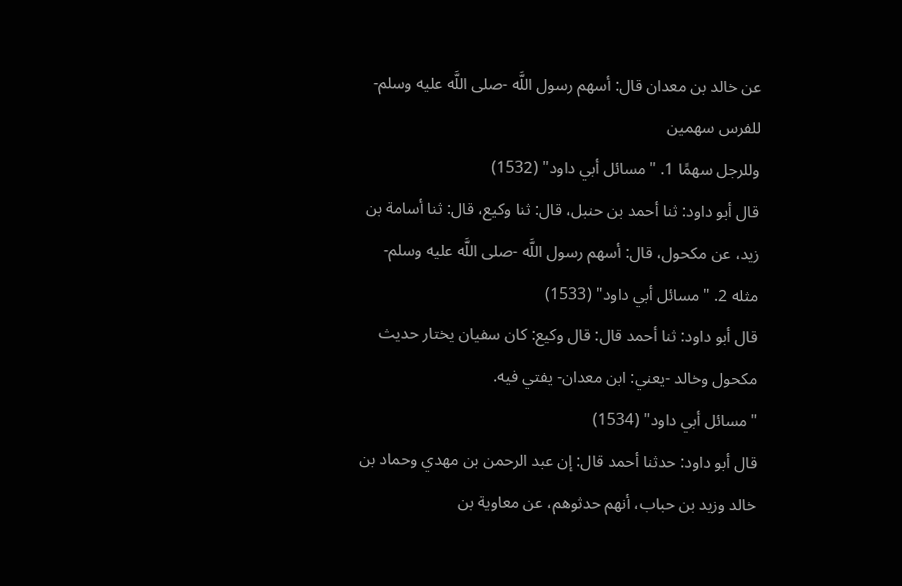عن خالد بن معدان قال: أسهم رسول اللَّه -صلى اللَّه عليه وسلم- للفرس سهمين
وللرجل سهمًا 1. "مسائل أبي داود" (1532)
قال أبو داود: ثنا أحمد بن حنبل، قال: ثنا وكيع، قال: ثنا أسامة بن زيد، عن مكحول، قال: أسهم رسول اللَّه -صلى اللَّه عليه وسلم- مثله 2. "مسائل أبي داود" (1533)
قال أبو داود: ثنا أحمد قال: قال وكيع: كان سفيان يختار حديث مكحول وخالد -يعني: ابن معدان- يفتي فيه.
"مسائل أبي داود" (1534)
قال أبو داود: حدثنا أحمد قال: إن عبد الرحمن بن مهدي وحماد بن خالد وزيد بن حباب، أنهم حدثوهم، عن معاوية بن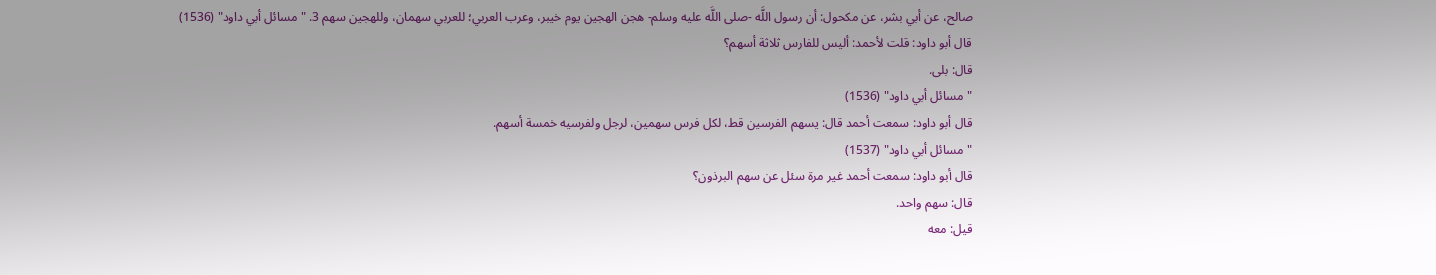صالح، عن أبي بشر، عن مكحول: أن رسول اللَّه -صلى اللَّه عليه وسلم- هجن الهجين يوم خيبر، وعرب العربي؛ للعربي سهمان، وللهجين سهم 3. "مسائل أبي داود" (1536)
قال أبو داود: قلت لأحمد: أليس للفارس ثلاثة أسهم؟
قال: بلى.
"مسائل أبي داود" (1536)
قال أبو داود: سمعت أحمد قال: يسهم الفرسين قط، لكل فرس سهمين، لرجل ولفرسيه خمسة أسهم.
"مسائل أبي داود" (1537)
قال أبو داود: سمعت أحمد غير مرة سئل عن سهم البرذون؟
قال: سهم واحد.
قيل: معه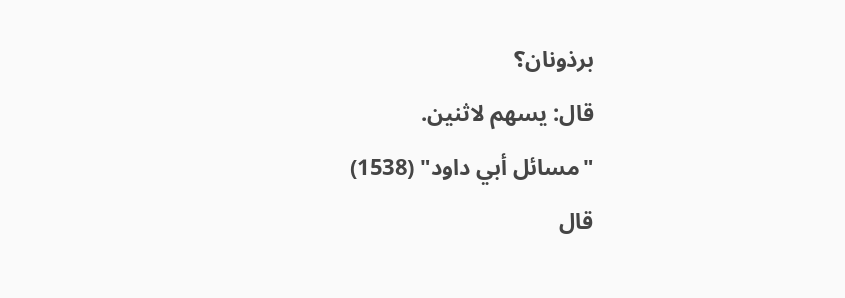برذونان؟
قال: يسهم لاثنين.
"مسائل أبي داود" (1538)
قال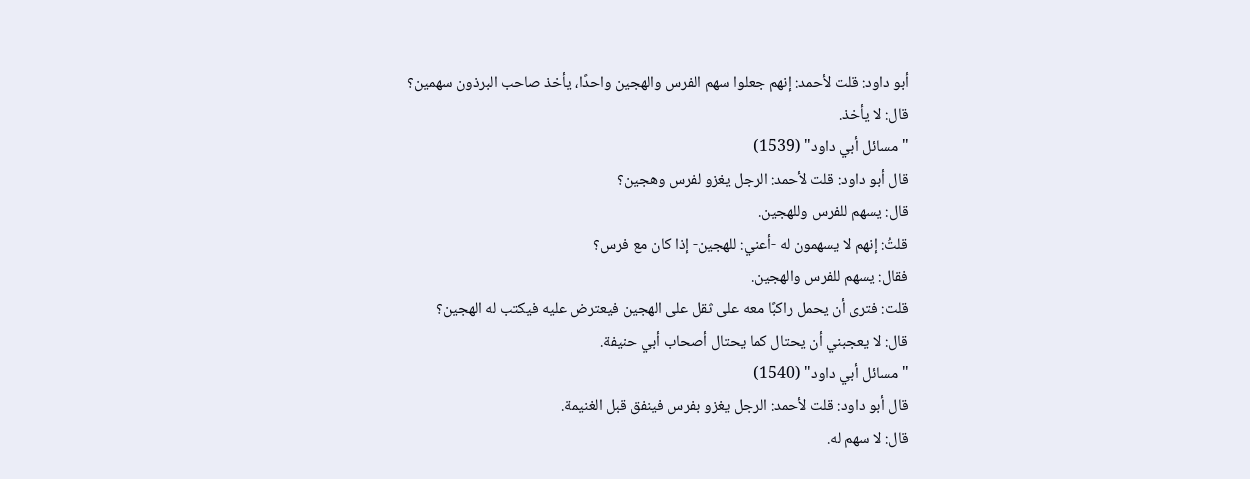أبو داود: قلت لأحمد: إنهم جعلوا سهم الفرس والهجين واحدًا، يأخذ صاحب البرذون سهمين؟
قال: لا يأخذ.
"مسائل أبي داود" (1539)
قال أبو داود: قلت لأحمد: الرجل يغزو لفرس وهجين؟
قال: يسهم للفرس وللهجين.
قلتُ: إنهم لا يسهمون له -أعني: للهجين- إذا كان مع فرس؟
فقال: يسهم للفرس والهجين.
قلت: فترى أن يحمل راكبًا معه على ثقل على الهجين فيعترض عليه فيكتب له الهجين؟
قال: لا يعجبني أن يحتال كما يحتال أصحاب أبي حنيفة.
"مسائل أبي داود" (1540)
قال أبو داود: قلت لأحمد: الرجل يغزو بفرس فينفق قبل الغنيمة.
قال: لا سهم له.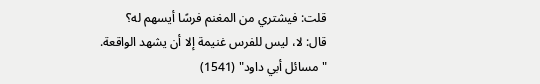قلت: فيشتري من المغنم فرسًا أيسهم له؟
قال: لا، ليس للفرس غنيمة إلا أن يشهد الواقعة.
"مسائل أبي داود" (1541)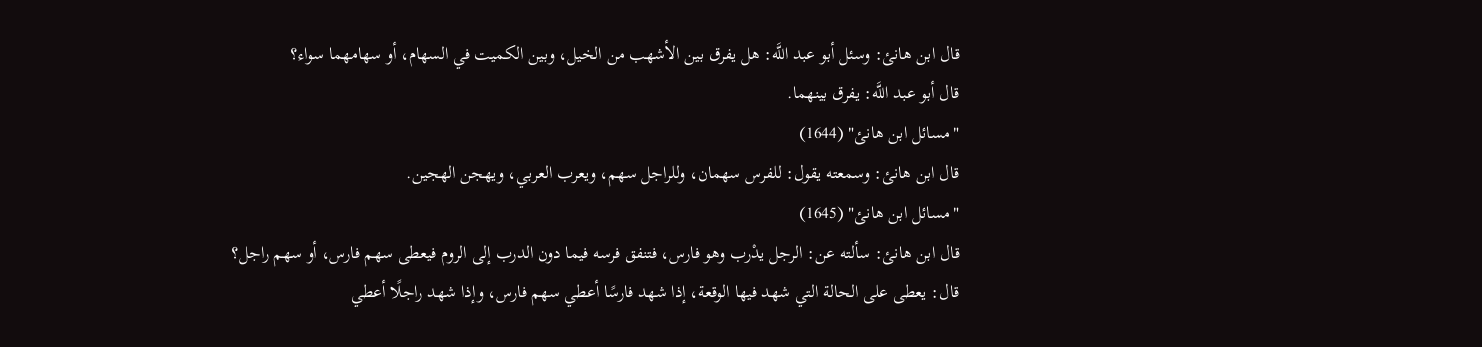قال ابن هانئ: وسئل أبو عبد اللَّه: هل يفرق بين الأشهب من الخيل، وبين الكميت في السهام، أو سهامهما سواء؟
قال أبو عبد اللَّه: يفرق بينهما.
"مسائل ابن هانئ" (1644)
قال ابن هانئ: وسمعته يقول: للفرس سهمان، وللراجل سهم، ويعرب العربي، ويهجن الهجين.
"مسائل ابن هانئ" (1645)
قال ابن هانئ: سألته عن: الرجل يدْرب وهو فارس، فتنفق فرسه فيما دون الدرب إلى الروم فيعطى سهم فارس، أو سهم راجل؟
قال: يعطى على الحالة التي شهد فيها الوقعة، إذا شهد فارسًا أعطي سهم فارس، وإذا شهد راجلًا أعطي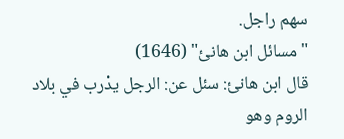سهم راجل.
"مسائل ابن هانئ" (1646)
قال ابن هانئ: سئل عن: الرجل يدْرب في بلاد الروم وهو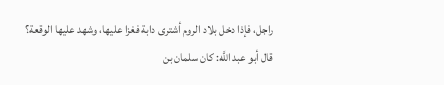راجل، فإذا دخل بلاد الروم أشترى دابة فغزا عليها، وشهد عليها الوقعة؟
قال أبو عبد اللَّه: كان سلمان بن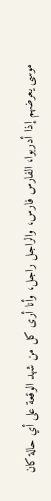موسى يعرضهم إذا أدربوا، الفارس فارس، والراجل راجل، وأنا أرى كل من شهد الوقعة على أي حالة كان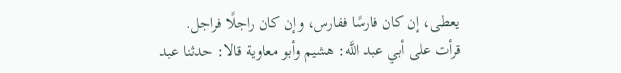يعطى، إن كان فارسًا ففارس، وإن كان راجلًا فراجل.
قرأت على أبي عبد اللَّه: هشيم وأبو معاوية قالا: حدثنا عبد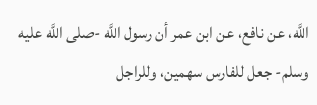اللَّه، عن نافع، عن ابن عمر أن رسول اللَّه -صلى اللَّه عليه وسلم- جعل للفارس سهمين، وللراجل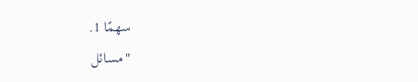سهمًا 1.
"مسائل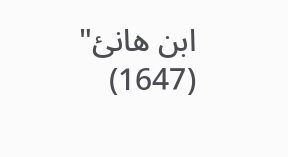ابن هانئ" (1647)